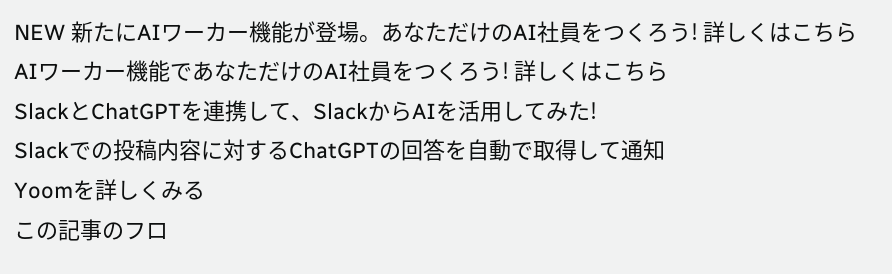NEW 新たにAIワーカー機能が登場。あなただけのAI社員をつくろう! 詳しくはこちら
AIワーカー機能であなただけのAI社員をつくろう! 詳しくはこちら
SlackとChatGPTを連携して、SlackからAIを活用してみた!
Slackでの投稿内容に対するChatGPTの回答を自動で取得して通知
Yoomを詳しくみる
この記事のフロ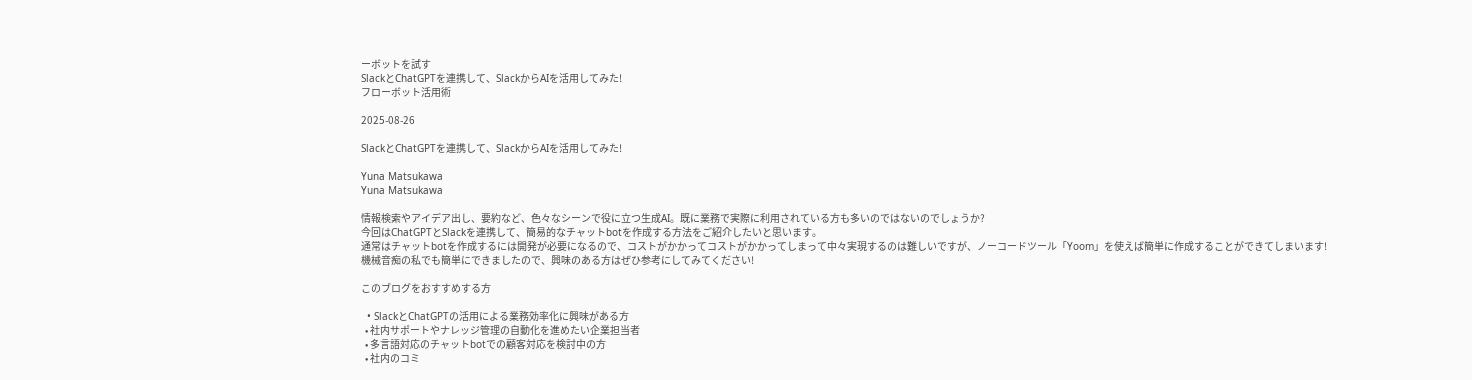ーボットを試す
SlackとChatGPTを連携して、SlackからAIを活用してみた!
フローボット活用術

2025-08-26

SlackとChatGPTを連携して、SlackからAIを活用してみた!

Yuna Matsukawa
Yuna Matsukawa

情報検索やアイデア出し、要約など、色々なシーンで役に立つ生成AI。既に業務で実際に利用されている方も多いのではないのでしょうか?
今回はChatGPTとSlackを連携して、簡易的なチャットbotを作成する方法をご紹介したいと思います。
通常はチャットbotを作成するには開発が必要になるので、コストがかかってコストがかかってしまって中々実現するのは難しいですが、ノーコードツール「Yoom」を使えば簡単に作成することができてしまいます!
機械音痴の私でも簡単にできましたので、興味のある方はぜひ参考にしてみてください!

このブログをおすすめする方

  • SlackとChatGPTの活用による業務効率化に興味がある方
  • 社内サポートやナレッジ管理の自動化を進めたい企業担当者
  • 多言語対応のチャットbotでの顧客対応を検討中の方
  • 社内のコミ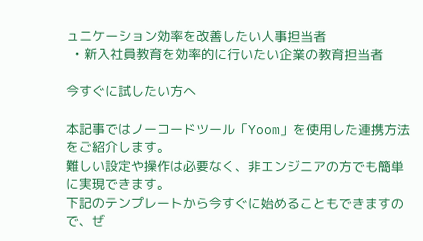ュニケーション効率を改善したい人事担当者
  • 新入社員教育を効率的に行いたい企業の教育担当者

今すぐに試したい方へ

本記事ではノーコードツール「Yoom」を使用した連携方法をご紹介します。
難しい設定や操作は必要なく、非エンジニアの方でも簡単に実現できます。
下記のテンプレートから今すぐに始めることもできますので、ぜ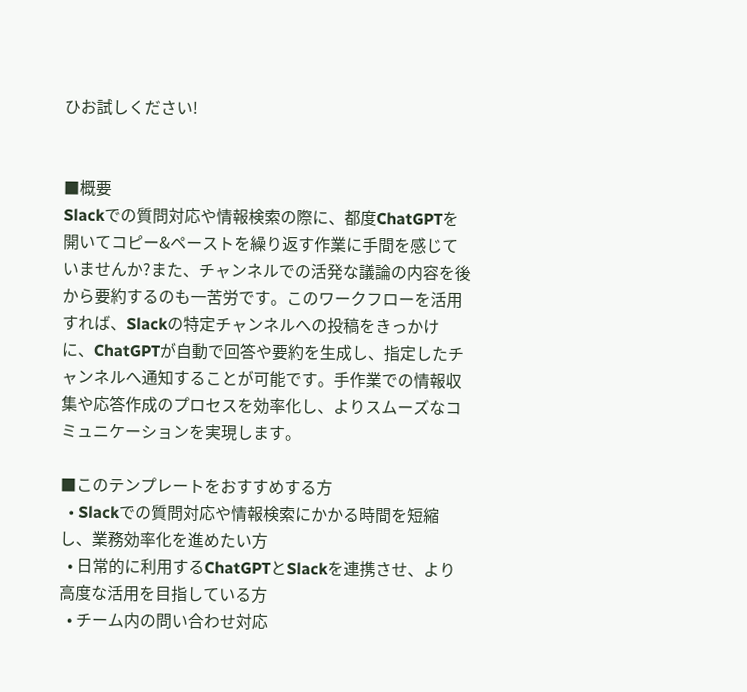ひお試しください!


■概要
Slackでの質問対応や情報検索の際に、都度ChatGPTを開いてコピー&ペーストを繰り返す作業に手間を感じていませんか?また、チャンネルでの活発な議論の内容を後から要約するのも一苦労です。このワークフローを活用すれば、Slackの特定チャンネルへの投稿をきっかけに、ChatGPTが自動で回答や要約を生成し、指定したチャンネルへ通知することが可能です。手作業での情報収集や応答作成のプロセスを効率化し、よりスムーズなコミュニケーションを実現します。

■このテンプレートをおすすめする方
  • Slackでの質問対応や情報検索にかかる時間を短縮し、業務効率化を進めたい方
  • 日常的に利用するChatGPTとSlackを連携させ、より高度な活用を目指している方
  • チーム内の問い合わせ対応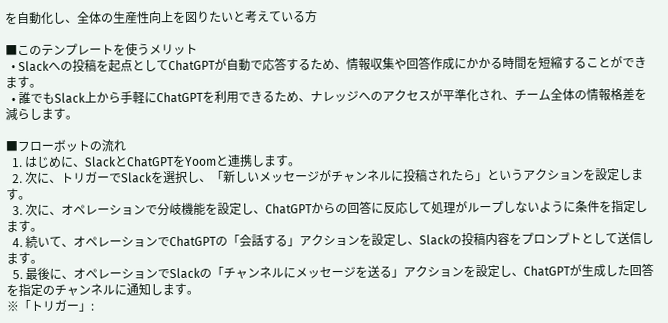を自動化し、全体の生産性向上を図りたいと考えている方

■このテンプレートを使うメリット
  • Slackへの投稿を起点としてChatGPTが自動で応答するため、情報収集や回答作成にかかる時間を短縮することができます。
  • 誰でもSlack上から手軽にChatGPTを利用できるため、ナレッジへのアクセスが平準化され、チーム全体の情報格差を減らします。

■フローボットの流れ
  1. はじめに、SlackとChatGPTをYoomと連携します。
  2. 次に、トリガーでSlackを選択し、「新しいメッセージがチャンネルに投稿されたら」というアクションを設定します。
  3. 次に、オペレーションで分岐機能を設定し、ChatGPTからの回答に反応して処理がループしないように条件を指定します。
  4. 続いて、オペレーションでChatGPTの「会話する」アクションを設定し、Slackの投稿内容をプロンプトとして送信します。
  5. 最後に、オペレーションでSlackの「チャンネルにメッセージを送る」アクションを設定し、ChatGPTが生成した回答を指定のチャンネルに通知します。
※「トリガー」: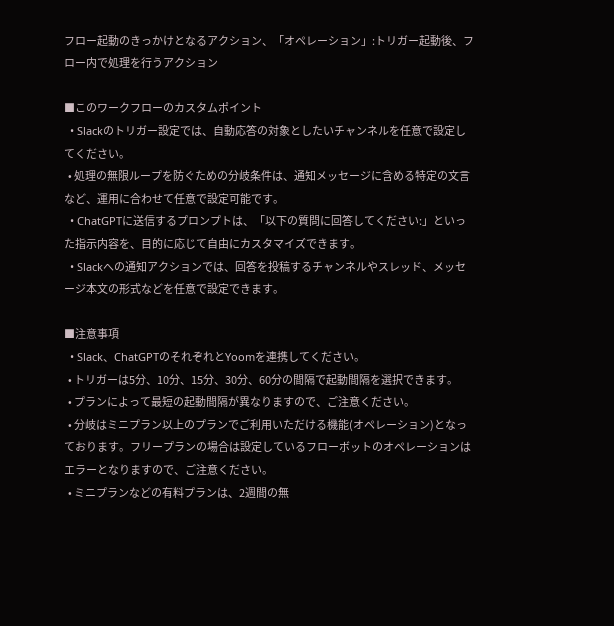フロー起動のきっかけとなるアクション、「オペレーション」:トリガー起動後、フロー内で処理を行うアクション

■このワークフローのカスタムポイント
  • Slackのトリガー設定では、自動応答の対象としたいチャンネルを任意で設定してください。
  • 処理の無限ループを防ぐための分岐条件は、通知メッセージに含める特定の文言など、運用に合わせて任意で設定可能です。
  • ChatGPTに送信するプロンプトは、「以下の質問に回答してください:」といった指示内容を、目的に応じて自由にカスタマイズできます。
  • Slackへの通知アクションでは、回答を投稿するチャンネルやスレッド、メッセージ本文の形式などを任意で設定できます。

■注意事項
  • Slack、ChatGPTのそれぞれとYoomを連携してください。
  • トリガーは5分、10分、15分、30分、60分の間隔で起動間隔を選択できます。
  • プランによって最短の起動間隔が異なりますので、ご注意ください。
  • 分岐はミニプラン以上のプランでご利用いただける機能(オペレーション)となっております。フリープランの場合は設定しているフローボットのオペレーションはエラーとなりますので、ご注意ください。
  • ミニプランなどの有料プランは、2週間の無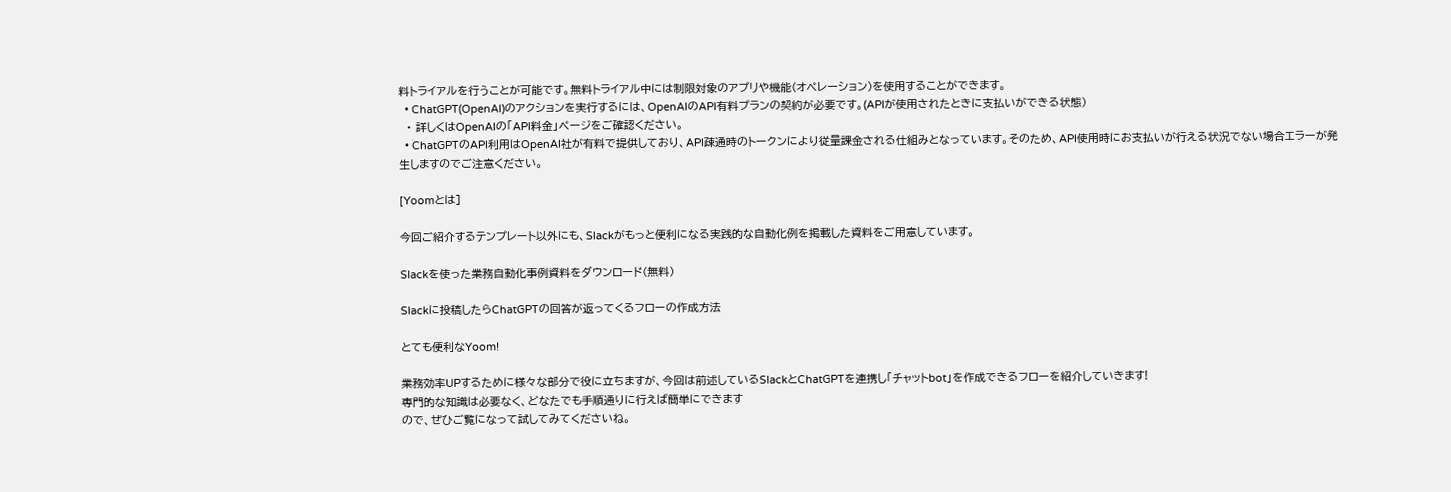料トライアルを行うことが可能です。無料トライアル中には制限対象のアプリや機能(オペレーション)を使用することができます。
  • ChatGPT(OpenAI)のアクションを実行するには、OpenAIのAPI有料プランの契約が必要です。(APIが使用されたときに支払いができる状態)
  • 詳しくはOpenAIの「API料金」ページをご確認ください。
  • ChatGPTのAPI利用はOpenAI社が有料で提供しており、API疎通時のトークンにより従量課金される仕組みとなっています。そのため、API使用時にお支払いが行える状況でない場合エラーが発生しますのでご注意ください。

[Yoomとは]

今回ご紹介するテンプレート以外にも、Slackがもっと便利になる実践的な自動化例を掲載した資料をご用意しています。

Slackを使った業務自動化事例資料をダウンロード(無料)

Slackに投稿したらChatGPTの回答が返ってくるフローの作成方法

とても便利なYoom!

業務効率UPするために様々な部分で役に立ちますが、今回は前述しているSlackとChatGPTを連携し「チャットbot」を作成できるフローを紹介していきます!
専門的な知識は必要なく、どなたでも手順通りに行えば簡単にできます
ので、ぜひご覧になって試してみてくださいね。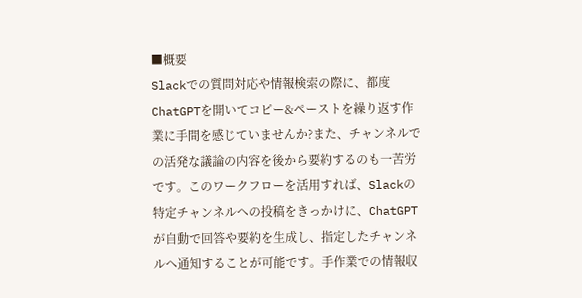■概要
Slackでの質問対応や情報検索の際に、都度ChatGPTを開いてコピー&ペーストを繰り返す作業に手間を感じていませんか?また、チャンネルでの活発な議論の内容を後から要約するのも一苦労です。このワークフローを活用すれば、Slackの特定チャンネルへの投稿をきっかけに、ChatGPTが自動で回答や要約を生成し、指定したチャンネルへ通知することが可能です。手作業での情報収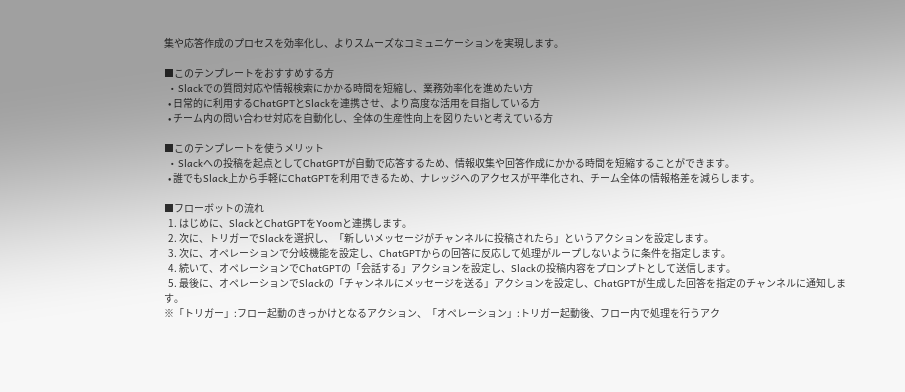集や応答作成のプロセスを効率化し、よりスムーズなコミュニケーションを実現します。

■このテンプレートをおすすめする方
  • Slackでの質問対応や情報検索にかかる時間を短縮し、業務効率化を進めたい方
  • 日常的に利用するChatGPTとSlackを連携させ、より高度な活用を目指している方
  • チーム内の問い合わせ対応を自動化し、全体の生産性向上を図りたいと考えている方

■このテンプレートを使うメリット
  • Slackへの投稿を起点としてChatGPTが自動で応答するため、情報収集や回答作成にかかる時間を短縮することができます。
  • 誰でもSlack上から手軽にChatGPTを利用できるため、ナレッジへのアクセスが平準化され、チーム全体の情報格差を減らします。

■フローボットの流れ
  1. はじめに、SlackとChatGPTをYoomと連携します。
  2. 次に、トリガーでSlackを選択し、「新しいメッセージがチャンネルに投稿されたら」というアクションを設定します。
  3. 次に、オペレーションで分岐機能を設定し、ChatGPTからの回答に反応して処理がループしないように条件を指定します。
  4. 続いて、オペレーションでChatGPTの「会話する」アクションを設定し、Slackの投稿内容をプロンプトとして送信します。
  5. 最後に、オペレーションでSlackの「チャンネルにメッセージを送る」アクションを設定し、ChatGPTが生成した回答を指定のチャンネルに通知します。
※「トリガー」:フロー起動のきっかけとなるアクション、「オペレーション」:トリガー起動後、フロー内で処理を行うアク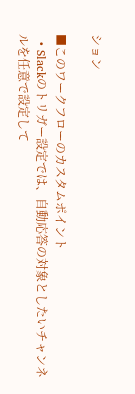ション

■このワークフローのカスタムポイント
  • Slackのトリガー設定では、自動応答の対象としたいチャンネルを任意で設定して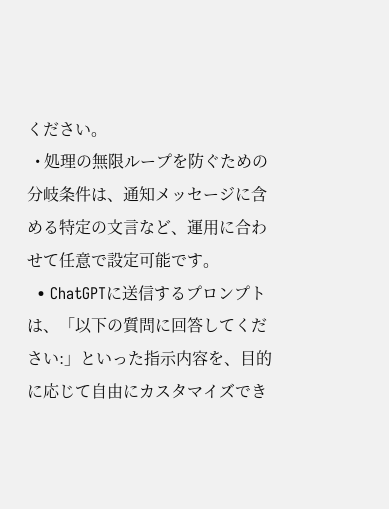ください。
  • 処理の無限ループを防ぐための分岐条件は、通知メッセージに含める特定の文言など、運用に合わせて任意で設定可能です。
  • ChatGPTに送信するプロンプトは、「以下の質問に回答してください:」といった指示内容を、目的に応じて自由にカスタマイズでき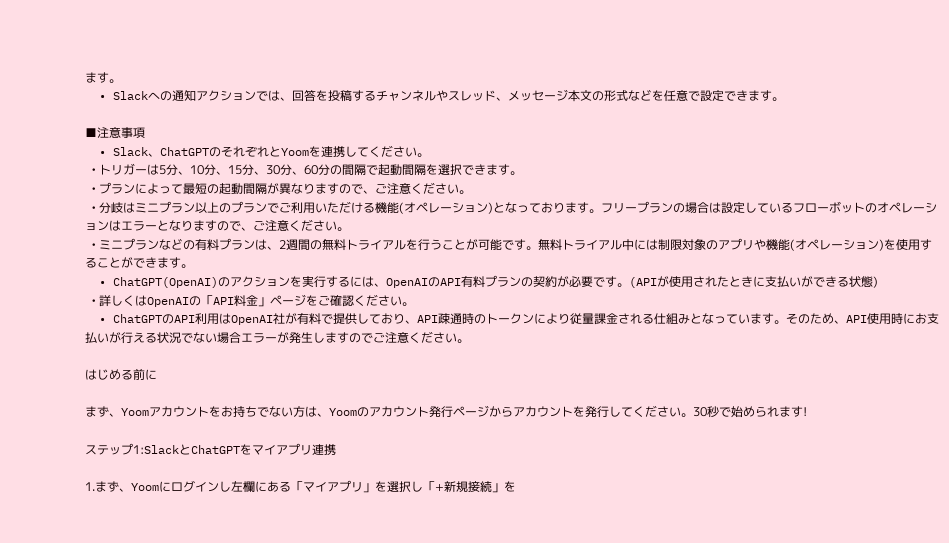ます。
  • Slackへの通知アクションでは、回答を投稿するチャンネルやスレッド、メッセージ本文の形式などを任意で設定できます。

■注意事項
  • Slack、ChatGPTのそれぞれとYoomを連携してください。
  • トリガーは5分、10分、15分、30分、60分の間隔で起動間隔を選択できます。
  • プランによって最短の起動間隔が異なりますので、ご注意ください。
  • 分岐はミニプラン以上のプランでご利用いただける機能(オペレーション)となっております。フリープランの場合は設定しているフローボットのオペレーションはエラーとなりますので、ご注意ください。
  • ミニプランなどの有料プランは、2週間の無料トライアルを行うことが可能です。無料トライアル中には制限対象のアプリや機能(オペレーション)を使用することができます。
  • ChatGPT(OpenAI)のアクションを実行するには、OpenAIのAPI有料プランの契約が必要です。(APIが使用されたときに支払いができる状態)
  • 詳しくはOpenAIの「API料金」ページをご確認ください。
  • ChatGPTのAPI利用はOpenAI社が有料で提供しており、API疎通時のトークンにより従量課金される仕組みとなっています。そのため、API使用時にお支払いが行える状況でない場合エラーが発生しますのでご注意ください。

はじめる前に

まず、Yoomアカウントをお持ちでない方は、Yoomのアカウント発行ページからアカウントを発行してください。30秒で始められます!

ステップ1:SlackとChatGPTをマイアプリ連携

1.まず、Yoomにログインし左欄にある「マイアプリ」を選択し「+新規接続」を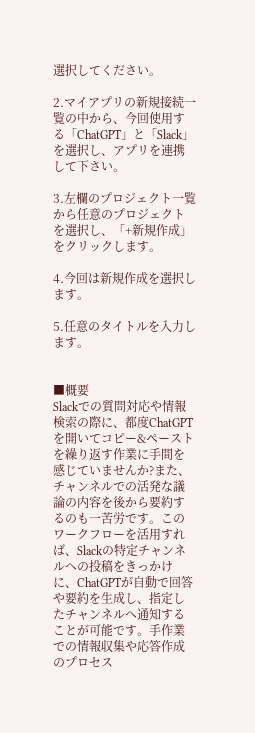選択してください。

2.マイアプリの新規接続一覧の中から、今回使用する「ChatGPT」と「Slack」を選択し、アプリを連携して下さい。

3.左欄のプロジェクト一覧から任意のプロジェクトを選択し、「+新規作成」をクリックします。

4.今回は新規作成を選択します。

5.任意のタイトルを入力します。


■概要
Slackでの質問対応や情報検索の際に、都度ChatGPTを開いてコピー&ペーストを繰り返す作業に手間を感じていませんか?また、チャンネルでの活発な議論の内容を後から要約するのも一苦労です。このワークフローを活用すれば、Slackの特定チャンネルへの投稿をきっかけに、ChatGPTが自動で回答や要約を生成し、指定したチャンネルへ通知することが可能です。手作業での情報収集や応答作成のプロセス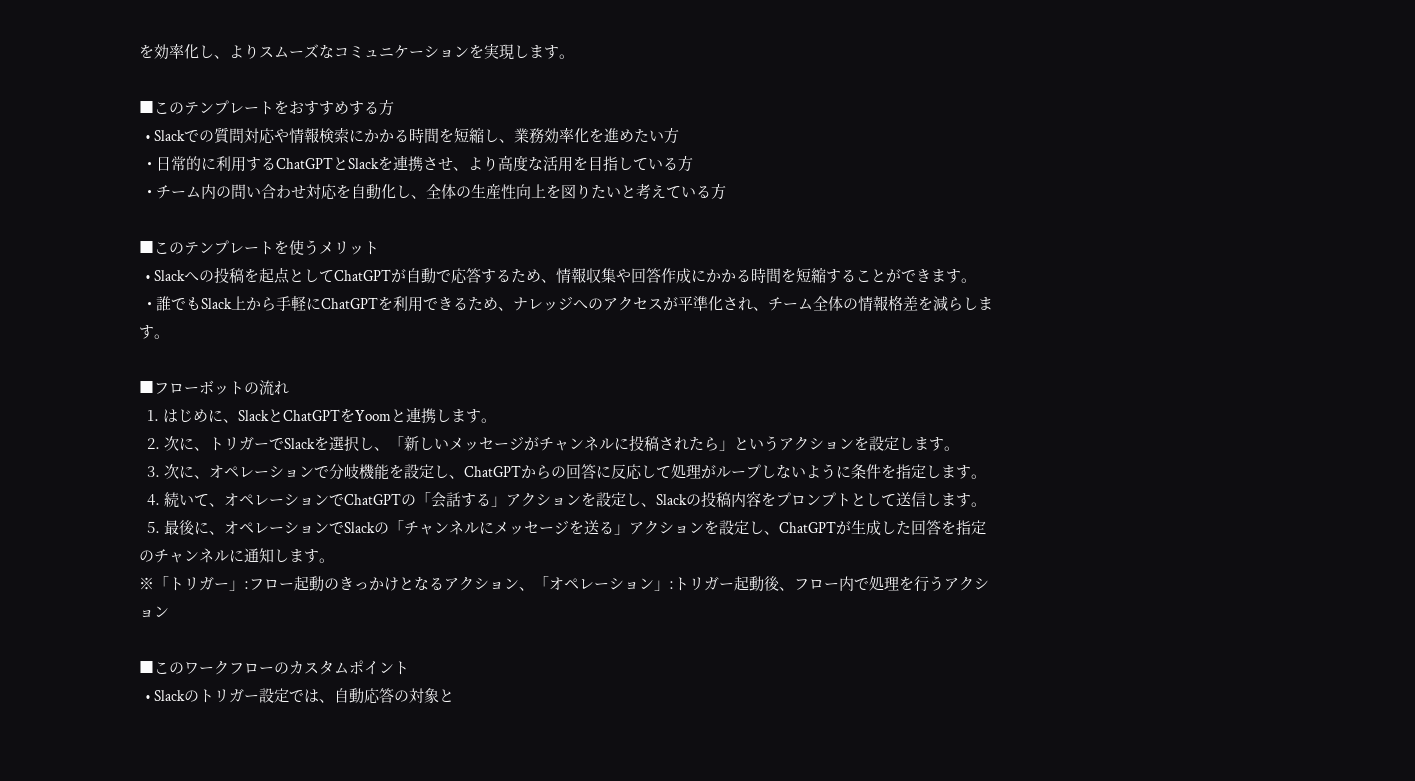を効率化し、よりスムーズなコミュニケーションを実現します。

■このテンプレートをおすすめする方
  • Slackでの質問対応や情報検索にかかる時間を短縮し、業務効率化を進めたい方
  • 日常的に利用するChatGPTとSlackを連携させ、より高度な活用を目指している方
  • チーム内の問い合わせ対応を自動化し、全体の生産性向上を図りたいと考えている方

■このテンプレートを使うメリット
  • Slackへの投稿を起点としてChatGPTが自動で応答するため、情報収集や回答作成にかかる時間を短縮することができます。
  • 誰でもSlack上から手軽にChatGPTを利用できるため、ナレッジへのアクセスが平準化され、チーム全体の情報格差を減らします。

■フローボットの流れ
  1. はじめに、SlackとChatGPTをYoomと連携します。
  2. 次に、トリガーでSlackを選択し、「新しいメッセージがチャンネルに投稿されたら」というアクションを設定します。
  3. 次に、オペレーションで分岐機能を設定し、ChatGPTからの回答に反応して処理がループしないように条件を指定します。
  4. 続いて、オペレーションでChatGPTの「会話する」アクションを設定し、Slackの投稿内容をプロンプトとして送信します。
  5. 最後に、オペレーションでSlackの「チャンネルにメッセージを送る」アクションを設定し、ChatGPTが生成した回答を指定のチャンネルに通知します。
※「トリガー」:フロー起動のきっかけとなるアクション、「オペレーション」:トリガー起動後、フロー内で処理を行うアクション

■このワークフローのカスタムポイント
  • Slackのトリガー設定では、自動応答の対象と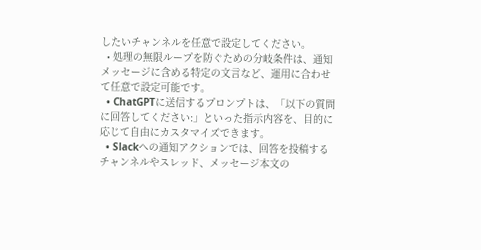したいチャンネルを任意で設定してください。
  • 処理の無限ループを防ぐための分岐条件は、通知メッセージに含める特定の文言など、運用に合わせて任意で設定可能です。
  • ChatGPTに送信するプロンプトは、「以下の質問に回答してください:」といった指示内容を、目的に応じて自由にカスタマイズできます。
  • Slackへの通知アクションでは、回答を投稿するチャンネルやスレッド、メッセージ本文の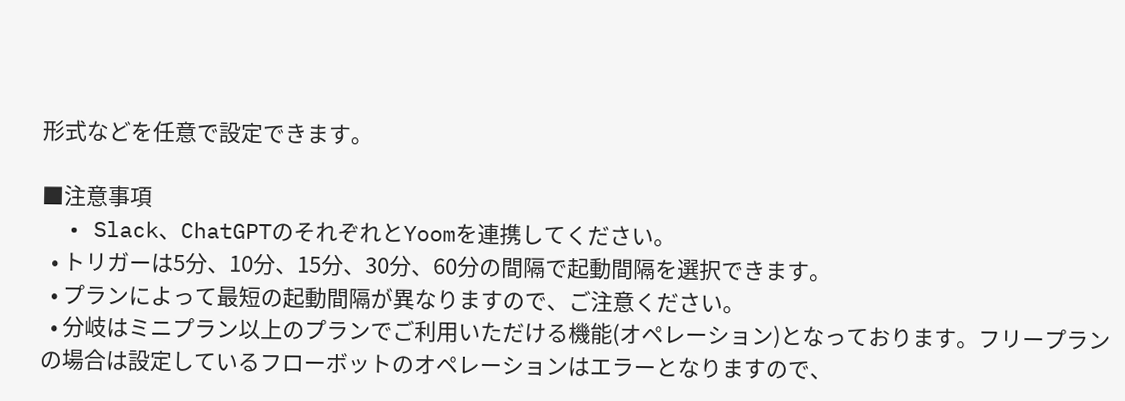形式などを任意で設定できます。

■注意事項
  • Slack、ChatGPTのそれぞれとYoomを連携してください。
  • トリガーは5分、10分、15分、30分、60分の間隔で起動間隔を選択できます。
  • プランによって最短の起動間隔が異なりますので、ご注意ください。
  • 分岐はミニプラン以上のプランでご利用いただける機能(オペレーション)となっております。フリープランの場合は設定しているフローボットのオペレーションはエラーとなりますので、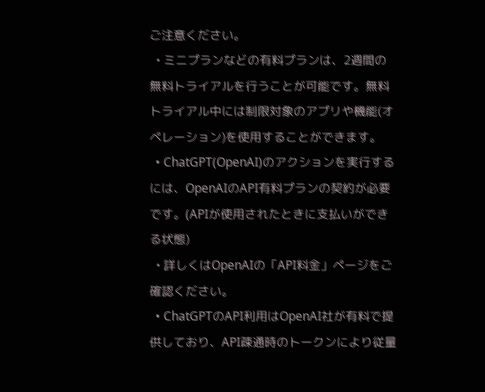ご注意ください。
  • ミニプランなどの有料プランは、2週間の無料トライアルを行うことが可能です。無料トライアル中には制限対象のアプリや機能(オペレーション)を使用することができます。
  • ChatGPT(OpenAI)のアクションを実行するには、OpenAIのAPI有料プランの契約が必要です。(APIが使用されたときに支払いができる状態)
  • 詳しくはOpenAIの「API料金」ページをご確認ください。
  • ChatGPTのAPI利用はOpenAI社が有料で提供しており、API疎通時のトークンにより従量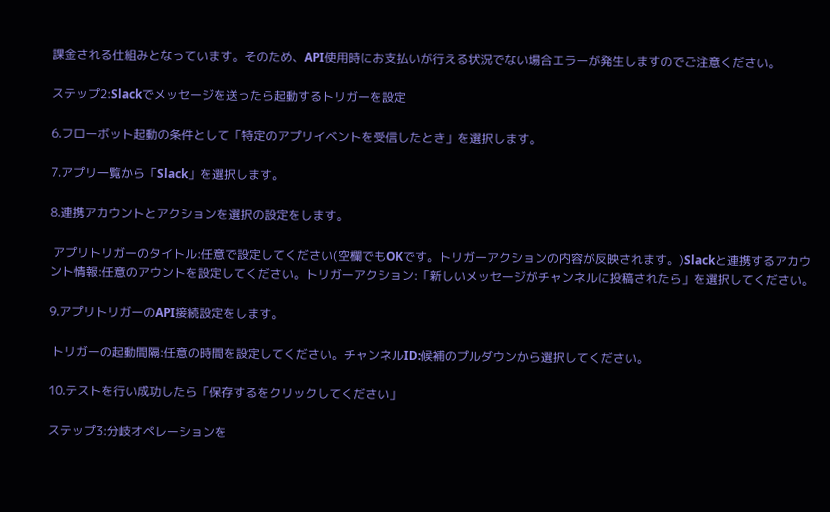課金される仕組みとなっています。そのため、API使用時にお支払いが行える状況でない場合エラーが発生しますのでご注意ください。

ステップ2:Slackでメッセージを送ったら起動するトリガーを設定

6.フローボット起動の条件として「特定のアプリイベントを受信したとき」を選択します。

7.アプリ一覧から「Slack」を選択します。

8.連携アカウントとアクションを選択の設定をします。

 アプリトリガーのタイトル:任意で設定してください(空欄でもOKです。トリガーアクションの内容が反映されます。)Slackと連携するアカウント情報:任意のアウントを設定してください。トリガーアクション:「新しいメッセージがチャンネルに投稿されたら」を選択してください。

9.アプリトリガーのAPI接続設定をします。

 トリガーの起動間隔:任意の時間を設定してください。チャンネルID:候補のプルダウンから選択してください。

10.テストを行い成功したら「保存するをクリックしてください」

ステップ3:分岐オペレーションを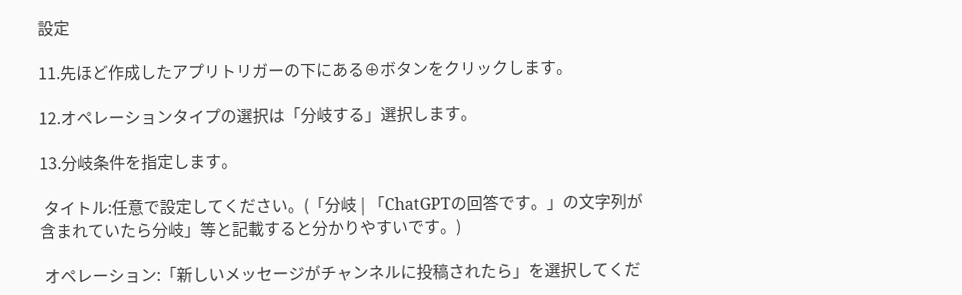設定

11.先ほど作成したアプリトリガーの下にある⊕ボタンをクリックします。

12.オペレーションタイプの選択は「分岐する」選択します。

13.分岐条件を指定します。

 タイトル:任意で設定してください。(「分岐 | 「ChatGPTの回答です。」の文字列が含まれていたら分岐」等と記載すると分かりやすいです。)

 オペレーション:「新しいメッセージがチャンネルに投稿されたら」を選択してくだ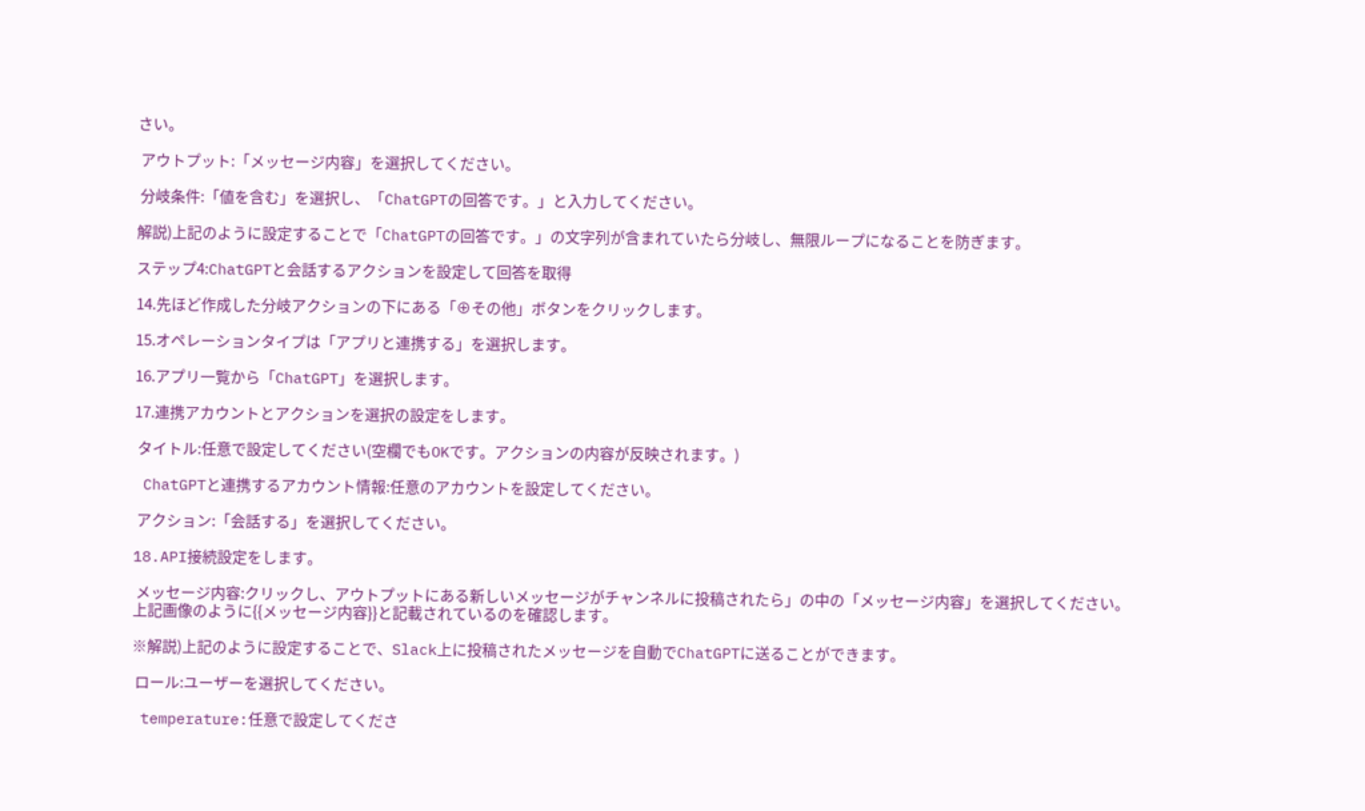さい。

 アウトプット:「メッセージ内容」を選択してください。

 分岐条件:「値を含む」を選択し、「ChatGPTの回答です。」と入力してください。

解説)上記のように設定することで「ChatGPTの回答です。」の文字列が含まれていたら分岐し、無限ループになることを防ぎます。

ステップ4:ChatGPTと会話するアクションを設定して回答を取得

14.先ほど作成した分岐アクションの下にある「⊕その他」ボタンをクリックします。

15.オペレーションタイプは「アプリと連携する」を選択します。

16.アプリ一覧から「ChatGPT」を選択します。

17.連携アカウントとアクションを選択の設定をします。

 タイトル:任意で設定してください(空欄でもOKです。アクションの内容が反映されます。)

 ChatGPTと連携するアカウント情報:任意のアカウントを設定してください。

 アクション:「会話する」を選択してください。

18.API接続設定をします。

 メッセージ内容:クリックし、アウトプットにある新しいメッセージがチャンネルに投稿されたら」の中の「メッセージ内容」を選択してください。
上記画像のように{{メッセージ内容}}と記載されているのを確認します。

※解説)上記のように設定することで、Slack上に投稿されたメッセージを自動でChatGPTに送ることができます。

 ロール:ユーザーを選択してください。

 temperature:任意で設定してくださ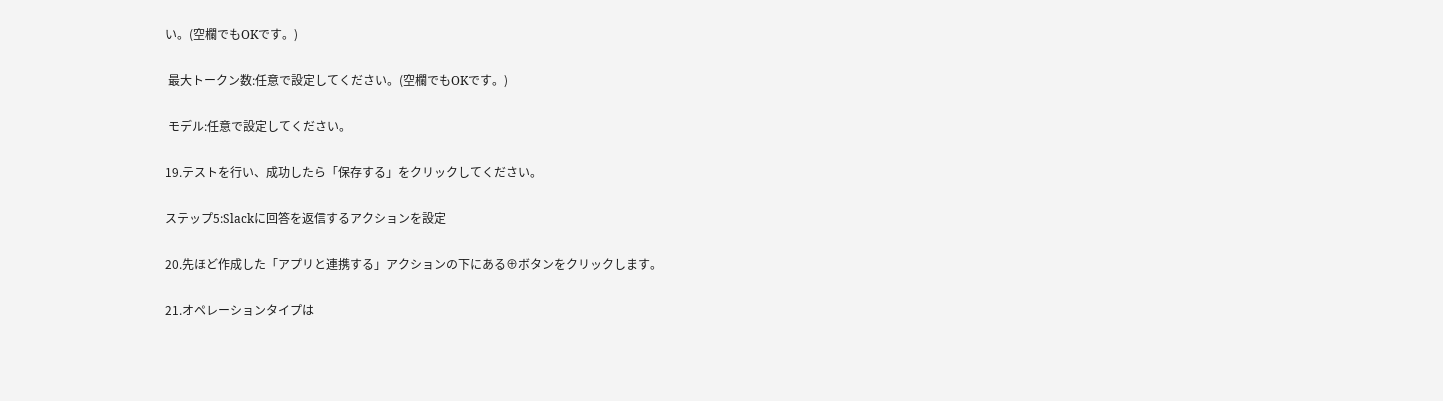い。(空欄でもOKです。)

 最大トークン数:任意で設定してください。(空欄でもOKです。)

 モデル:任意で設定してください。

19.テストを行い、成功したら「保存する」をクリックしてください。

ステップ5:Slackに回答を返信するアクションを設定

20.先ほど作成した「アプリと連携する」アクションの下にある⊕ボタンをクリックします。

21.オペレーションタイプは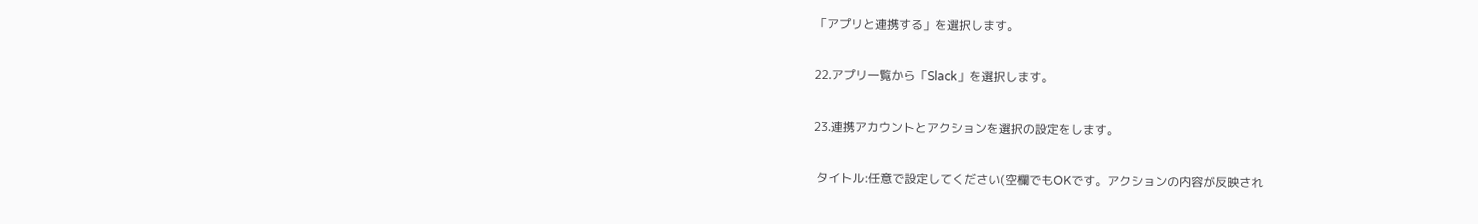「アプリと連携する」を選択します。

22.アプリ一覧から「Slack」を選択します。

23.連携アカウントとアクションを選択の設定をします。

 タイトル:任意で設定してください(空欄でもOKです。アクションの内容が反映され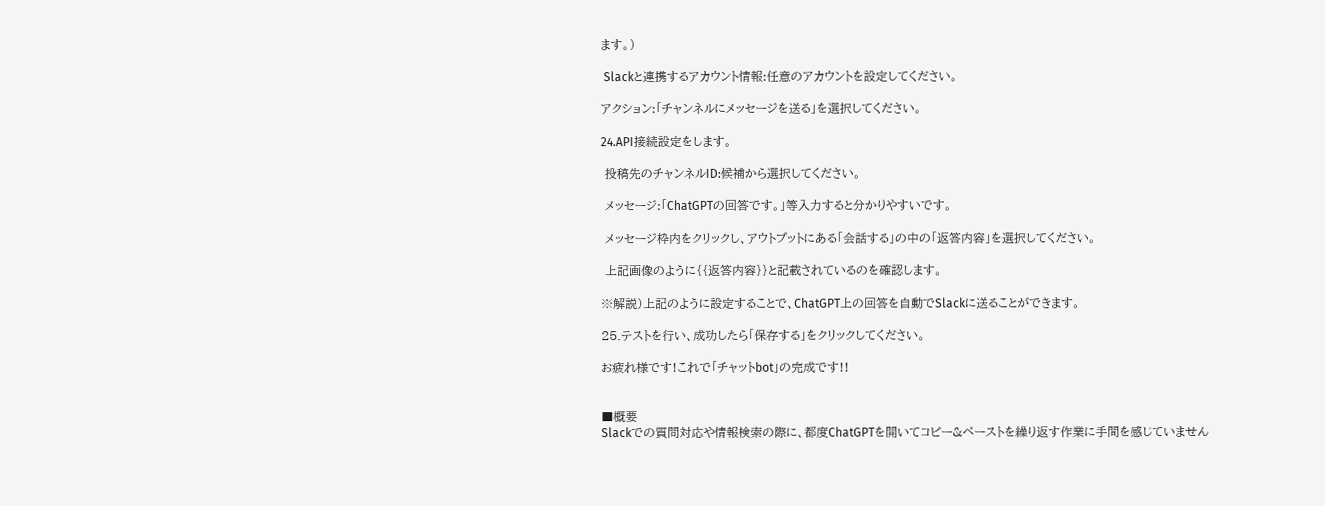ます。)

 Slackと連携するアカウント情報:任意のアカウントを設定してください。

アクション:「チャンネルにメッセージを送る」を選択してください。

24.API接続設定をします。

 投稿先のチャンネルID:候補から選択してください。

 メッセージ:「ChatGPTの回答です。」等入力すると分かりやすいです。

 メッセージ枠内をクリックし、アウトプットにある「会話する」の中の「返答内容」を選択してください。

 上記画像のように{{返答内容}}と記載されているのを確認します。

※解説)上記のように設定することで、ChatGPT上の回答を自動でSlackに送ることができます。

25.テストを行い、成功したら「保存する」をクリックしてください。

お疲れ様です!これで「チャットbot」の完成です!!


■概要
Slackでの質問対応や情報検索の際に、都度ChatGPTを開いてコピー&ペーストを繰り返す作業に手間を感じていません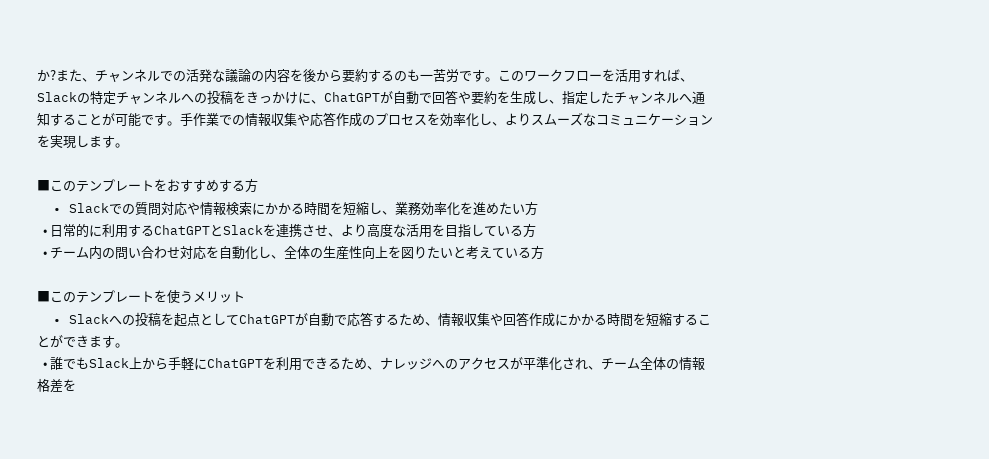か?また、チャンネルでの活発な議論の内容を後から要約するのも一苦労です。このワークフローを活用すれば、Slackの特定チャンネルへの投稿をきっかけに、ChatGPTが自動で回答や要約を生成し、指定したチャンネルへ通知することが可能です。手作業での情報収集や応答作成のプロセスを効率化し、よりスムーズなコミュニケーションを実現します。

■このテンプレートをおすすめする方
  • Slackでの質問対応や情報検索にかかる時間を短縮し、業務効率化を進めたい方
  • 日常的に利用するChatGPTとSlackを連携させ、より高度な活用を目指している方
  • チーム内の問い合わせ対応を自動化し、全体の生産性向上を図りたいと考えている方

■このテンプレートを使うメリット
  • Slackへの投稿を起点としてChatGPTが自動で応答するため、情報収集や回答作成にかかる時間を短縮することができます。
  • 誰でもSlack上から手軽にChatGPTを利用できるため、ナレッジへのアクセスが平準化され、チーム全体の情報格差を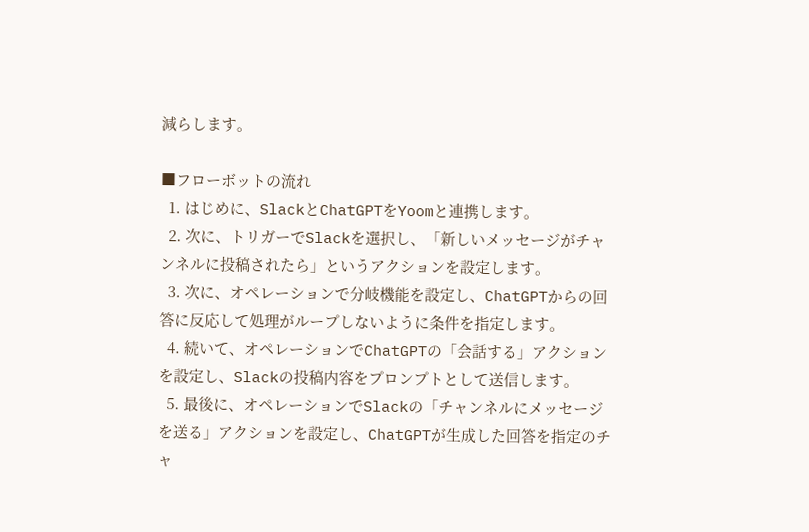減らします。

■フローボットの流れ
  1. はじめに、SlackとChatGPTをYoomと連携します。
  2. 次に、トリガーでSlackを選択し、「新しいメッセージがチャンネルに投稿されたら」というアクションを設定します。
  3. 次に、オペレーションで分岐機能を設定し、ChatGPTからの回答に反応して処理がループしないように条件を指定します。
  4. 続いて、オペレーションでChatGPTの「会話する」アクションを設定し、Slackの投稿内容をプロンプトとして送信します。
  5. 最後に、オペレーションでSlackの「チャンネルにメッセージを送る」アクションを設定し、ChatGPTが生成した回答を指定のチャ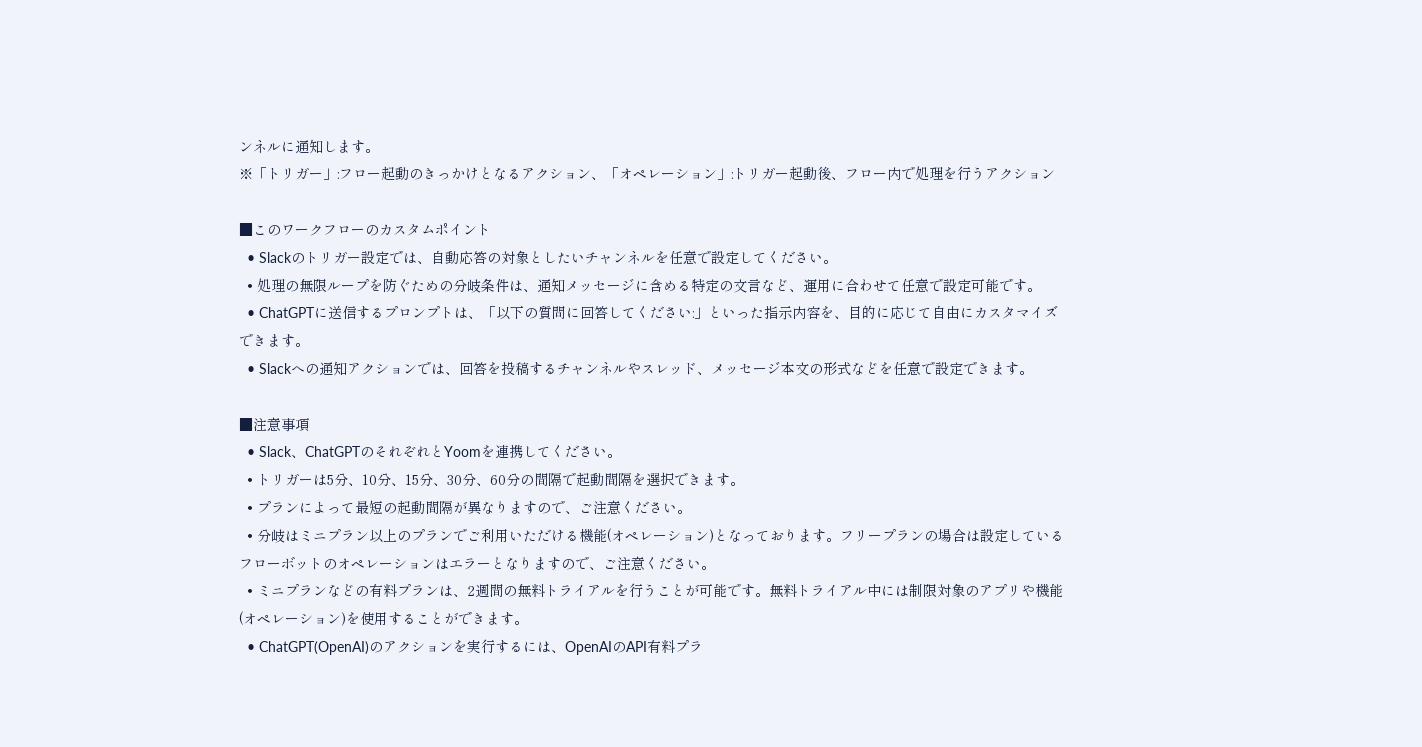ンネルに通知します。
※「トリガー」:フロー起動のきっかけとなるアクション、「オペレーション」:トリガー起動後、フロー内で処理を行うアクション

■このワークフローのカスタムポイント
  • Slackのトリガー設定では、自動応答の対象としたいチャンネルを任意で設定してください。
  • 処理の無限ループを防ぐための分岐条件は、通知メッセージに含める特定の文言など、運用に合わせて任意で設定可能です。
  • ChatGPTに送信するプロンプトは、「以下の質問に回答してください:」といった指示内容を、目的に応じて自由にカスタマイズできます。
  • Slackへの通知アクションでは、回答を投稿するチャンネルやスレッド、メッセージ本文の形式などを任意で設定できます。

■注意事項
  • Slack、ChatGPTのそれぞれとYoomを連携してください。
  • トリガーは5分、10分、15分、30分、60分の間隔で起動間隔を選択できます。
  • プランによって最短の起動間隔が異なりますので、ご注意ください。
  • 分岐はミニプラン以上のプランでご利用いただける機能(オペレーション)となっております。フリープランの場合は設定しているフローボットのオペレーションはエラーとなりますので、ご注意ください。
  • ミニプランなどの有料プランは、2週間の無料トライアルを行うことが可能です。無料トライアル中には制限対象のアプリや機能(オペレーション)を使用することができます。
  • ChatGPT(OpenAI)のアクションを実行するには、OpenAIのAPI有料プラ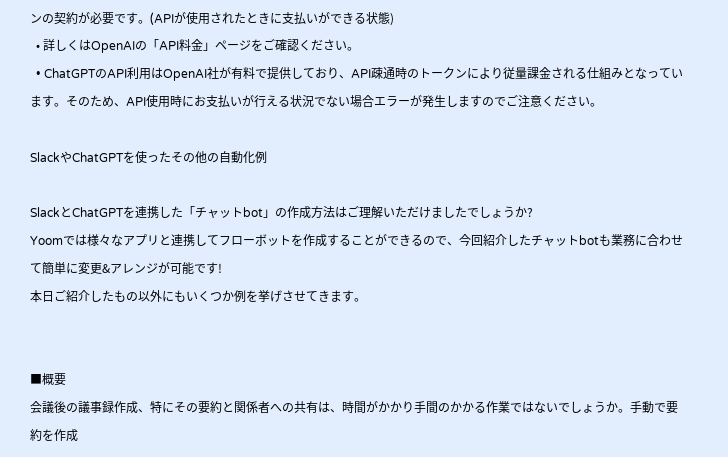ンの契約が必要です。(APIが使用されたときに支払いができる状態)
  • 詳しくはOpenAIの「API料金」ページをご確認ください。
  • ChatGPTのAPI利用はOpenAI社が有料で提供しており、API疎通時のトークンにより従量課金される仕組みとなっています。そのため、API使用時にお支払いが行える状況でない場合エラーが発生しますのでご注意ください。

SlackやChatGPTを使ったその他の自動化例

SlackとChatGPTを連携した「チャットbot」の作成方法はご理解いただけましたでしょうか?
Yoomでは様々なアプリと連携してフローボットを作成することができるので、今回紹介したチャットbotも業務に合わせて簡単に変更&アレンジが可能です!
本日ご紹介したもの以外にもいくつか例を挙げさせてきます。


■概要
会議後の議事録作成、特にその要約と関係者への共有は、時間がかかり手間のかかる作業ではないでしょうか。手動で要約を作成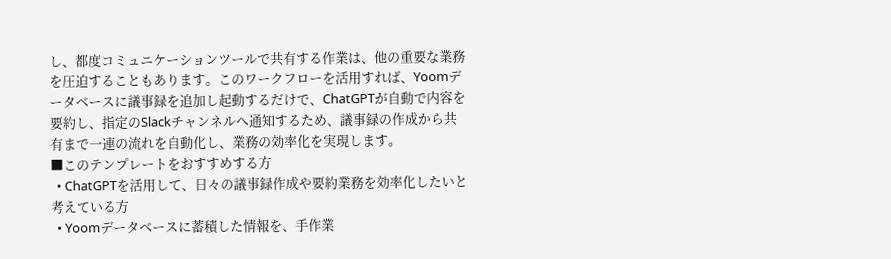し、都度コミュニケーションツールで共有する作業は、他の重要な業務を圧迫することもあります。このワークフローを活用すれば、Yoomデータベースに議事録を追加し起動するだけで、ChatGPTが自動で内容を要約し、指定のSlackチャンネルへ通知するため、議事録の作成から共有まで一連の流れを自動化し、業務の効率化を実現します。
■このテンプレートをおすすめする方
  • ChatGPTを活用して、日々の議事録作成や要約業務を効率化したいと考えている方
  • Yoomデータベースに蓄積した情報を、手作業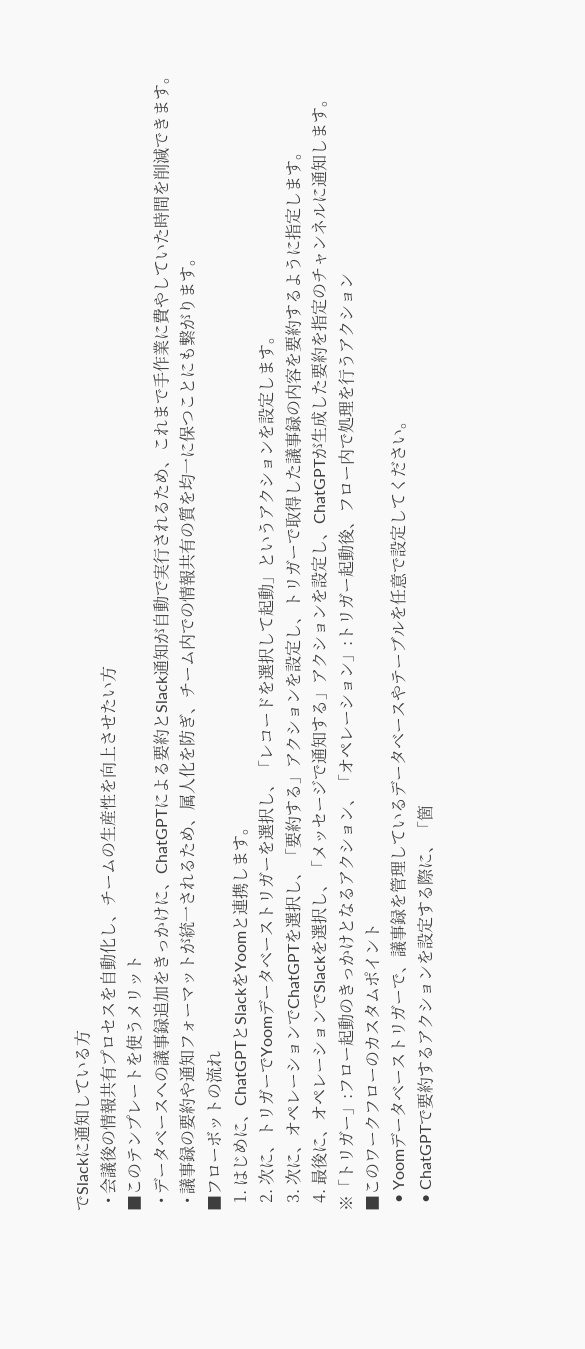でSlackに通知している方
  • 会議後の情報共有プロセスを自動化し、チームの生産性を向上させたい方
■このテンプレートを使うメリット
  • データベースへの議事録追加をきっかけに、ChatGPTによる要約とSlack通知が自動で実行されるため、これまで手作業に費やしていた時間を削減できます。
  • 議事録の要約や通知フォーマットが統一されるため、属人化を防ぎ、チーム内での情報共有の質を均一に保つことにも繋がります。
■フローボットの流れ
  1. はじめに、ChatGPTとSlackをYoomと連携します。
  2. 次に、トリガーでYoomデータベーストリガーを選択し、「レコードを選択して起動」というアクションを設定します。
  3. 次に、オペレーションでChatGPTを選択し、「要約する」アクションを設定し、トリガーで取得した議事録の内容を要約するように指定します。
  4. 最後に、オペレーションでSlackを選択し、「メッセージで通知する」アクションを設定し、ChatGPTが生成した要約を指定のチャンネルに通知します。
※「トリガー」:フロー起動のきっかけとなるアクション、「オペレーション」:トリガー起動後、フロー内で処理を行うアクション
■このワークフローのカスタムポイント
  • Yoomデータベーストリガーで、議事録を管理しているデータベースやテーブルを任意で設定してください。
  • ChatGPTで要約するアクションを設定する際に、「箇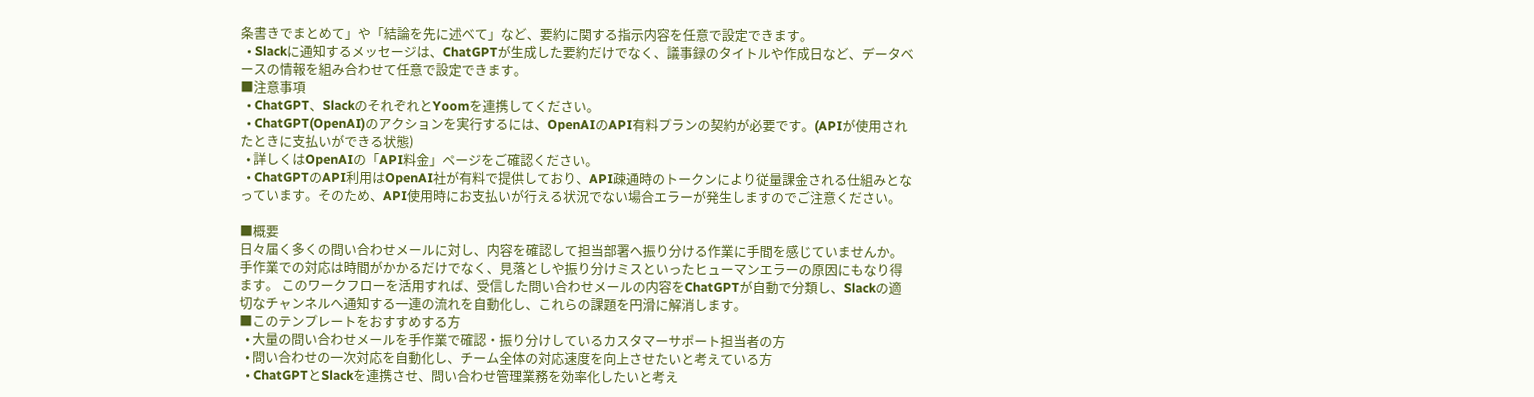条書きでまとめて」や「結論を先に述べて」など、要約に関する指示内容を任意で設定できます。
  • Slackに通知するメッセージは、ChatGPTが生成した要約だけでなく、議事録のタイトルや作成日など、データベースの情報を組み合わせて任意で設定できます。
■注意事項
  • ChatGPT、SlackのそれぞれとYoomを連携してください。
  • ChatGPT(OpenAI)のアクションを実行するには、OpenAIのAPI有料プランの契約が必要です。(APIが使用されたときに支払いができる状態)
  • 詳しくはOpenAIの「API料金」ページをご確認ください。
  • ChatGPTのAPI利用はOpenAI社が有料で提供しており、API疎通時のトークンにより従量課金される仕組みとなっています。そのため、API使用時にお支払いが行える状況でない場合エラーが発生しますのでご注意ください。

■概要
日々届く多くの問い合わせメールに対し、内容を確認して担当部署へ振り分ける作業に手間を感じていませんか。手作業での対応は時間がかかるだけでなく、見落としや振り分けミスといったヒューマンエラーの原因にもなり得ます。 このワークフローを活用すれば、受信した問い合わせメールの内容をChatGPTが自動で分類し、Slackの適切なチャンネルへ通知する一連の流れを自動化し、これらの課題を円滑に解消します。
■このテンプレートをおすすめする方
  • 大量の問い合わせメールを手作業で確認・振り分けしているカスタマーサポート担当者の方
  • 問い合わせの一次対応を自動化し、チーム全体の対応速度を向上させたいと考えている方
  • ChatGPTとSlackを連携させ、問い合わせ管理業務を効率化したいと考え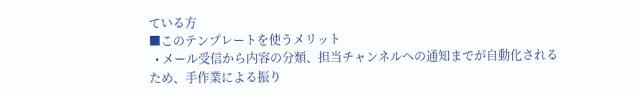ている方
■このテンプレートを使うメリット
  • メール受信から内容の分類、担当チャンネルへの通知までが自動化されるため、手作業による振り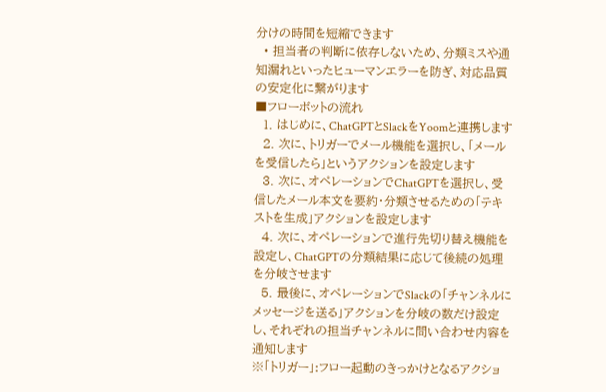分けの時間を短縮できます
  • 担当者の判断に依存しないため、分類ミスや通知漏れといったヒューマンエラーを防ぎ、対応品質の安定化に繋がります
■フローボットの流れ
  1. はじめに、ChatGPTとSlackをYoomと連携します
  2. 次に、トリガーでメール機能を選択し、「メールを受信したら」というアクションを設定します
  3. 次に、オペレーションでChatGPTを選択し、受信したメール本文を要約・分類させるための「テキストを生成」アクションを設定します
  4. 次に、オペレーションで進行先切り替え機能を設定し、ChatGPTの分類結果に応じて後続の処理を分岐させます
  5. 最後に、オペレーションでSlackの「チャンネルにメッセージを送る」アクションを分岐の数だけ設定し、それぞれの担当チャンネルに問い合わせ内容を通知します
※「トリガー」:フロー起動のきっかけとなるアクショ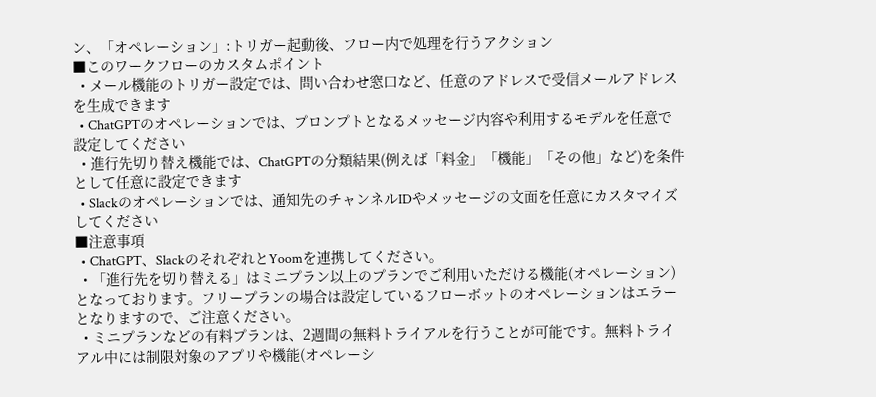ン、「オペレーション」:トリガー起動後、フロー内で処理を行うアクション
■このワークフローのカスタムポイント
  • メール機能のトリガー設定では、問い合わせ窓口など、任意のアドレスで受信メールアドレスを生成できます
  • ChatGPTのオペレーションでは、プロンプトとなるメッセージ内容や利用するモデルを任意で設定してください
  • 進行先切り替え機能では、ChatGPTの分類結果(例えば「料金」「機能」「その他」など)を条件として任意に設定できます
  • Slackのオペレーションでは、通知先のチャンネルIDやメッセージの文面を任意にカスタマイズしてください
■注意事項
  • ChatGPT、SlackのそれぞれとYoomを連携してください。
  • 「進行先を切り替える」はミニプラン以上のプランでご利用いただける機能(オペレーション)となっております。フリープランの場合は設定しているフローボットのオペレーションはエラーとなりますので、ご注意ください。
  • ミニプランなどの有料プランは、2週間の無料トライアルを行うことが可能です。無料トライアル中には制限対象のアプリや機能(オペレーシ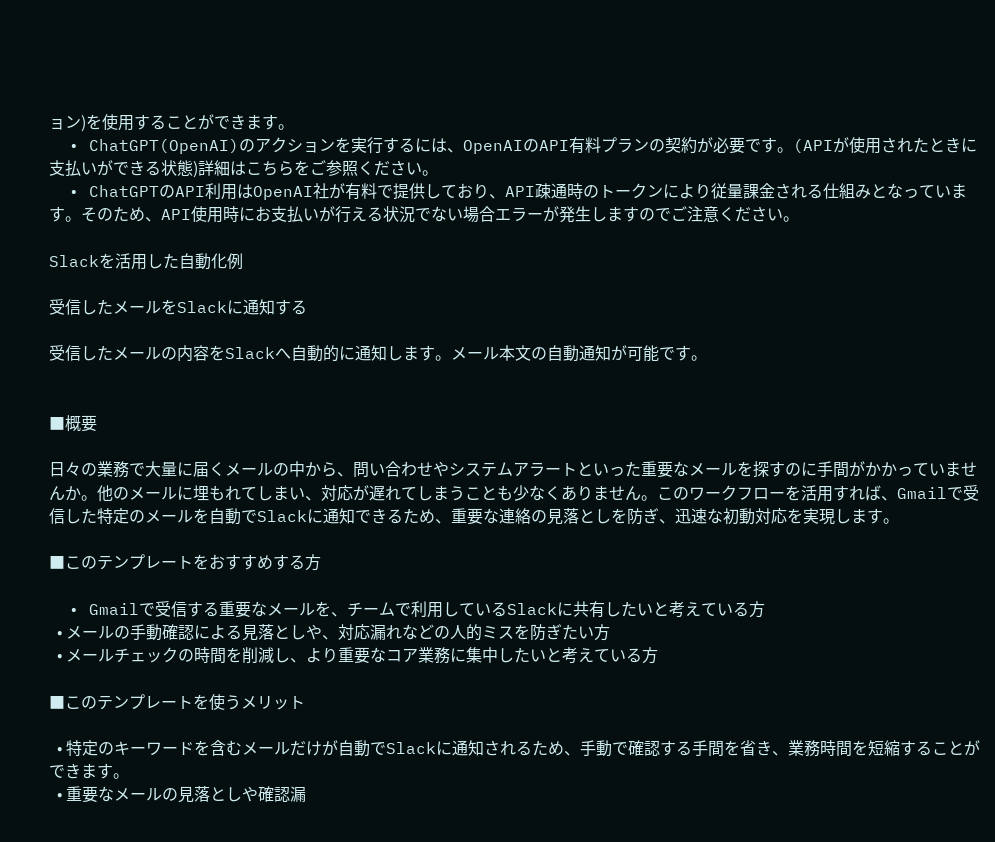ョン)を使用することができます。
  • ChatGPT(OpenAI)のアクションを実行するには、OpenAIのAPI有料プランの契約が必要です。(APIが使用されたときに支払いができる状態)詳細はこちらをご参照ください。
  • ChatGPTのAPI利用はOpenAI社が有料で提供しており、API疎通時のトークンにより従量課金される仕組みとなっています。そのため、API使用時にお支払いが行える状況でない場合エラーが発生しますのでご注意ください。

Slackを活用した自動化例

受信したメールをSlackに通知する

受信したメールの内容をSlackへ自動的に通知します。メール本文の自動通知が可能です。


■概要

日々の業務で大量に届くメールの中から、問い合わせやシステムアラートといった重要なメールを探すのに手間がかかっていませんか。他のメールに埋もれてしまい、対応が遅れてしまうことも少なくありません。このワークフローを活用すれば、Gmailで受信した特定のメールを自動でSlackに通知できるため、重要な連絡の見落としを防ぎ、迅速な初動対応を実現します。

■このテンプレートをおすすめする方

  • Gmailで受信する重要なメールを、チームで利用しているSlackに共有したいと考えている方
  • メールの手動確認による見落としや、対応漏れなどの人的ミスを防ぎたい方
  • メールチェックの時間を削減し、より重要なコア業務に集中したいと考えている方

■このテンプレートを使うメリット

  • 特定のキーワードを含むメールだけが自動でSlackに通知されるため、手動で確認する手間を省き、業務時間を短縮することができます。
  • 重要なメールの見落としや確認漏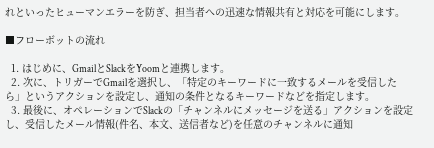れといったヒューマンエラーを防ぎ、担当者への迅速な情報共有と対応を可能にします。

■フローボットの流れ

  1. はじめに、GmailとSlackをYoomと連携します。
  2. 次に、トリガーでGmailを選択し、「特定のキーワードに一致するメールを受信したら」というアクションを設定し、通知の条件となるキーワードなどを指定します。
  3. 最後に、オペレーションでSlackの「チャンネルにメッセージを送る」アクションを設定し、受信したメール情報(件名、本文、送信者など)を任意のチャンネルに通知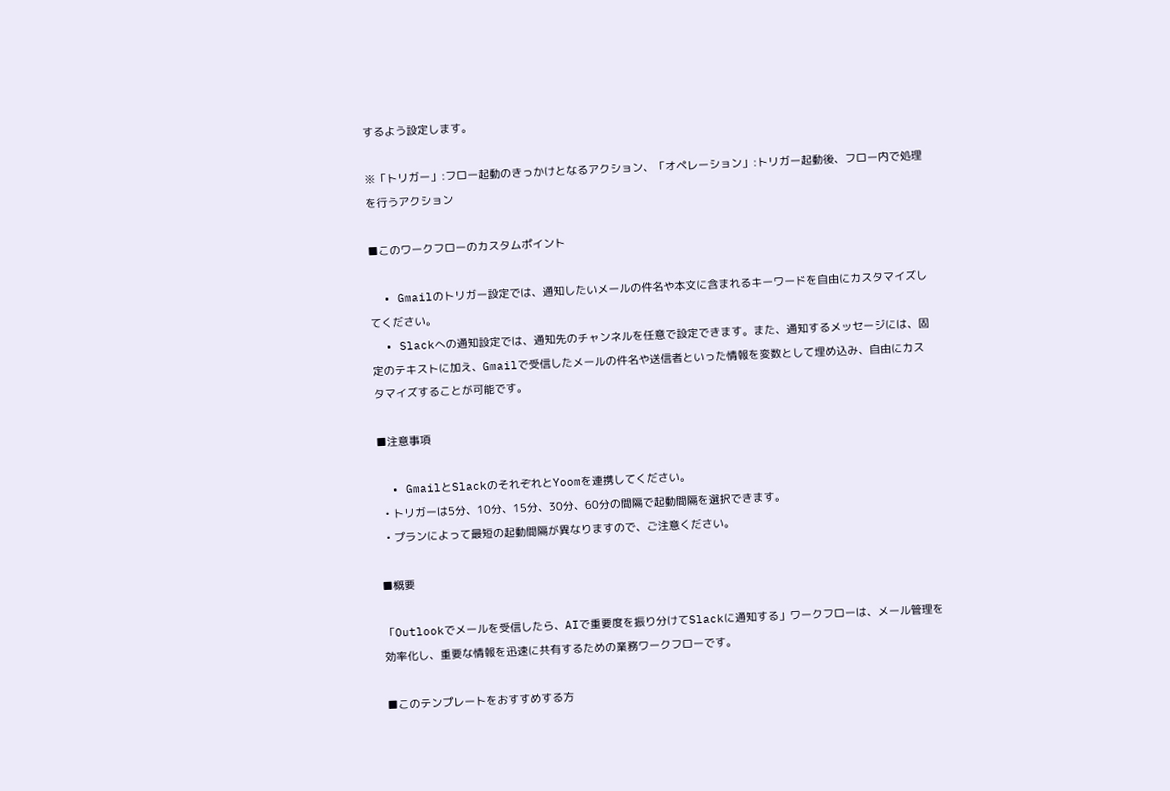するよう設定します。

※「トリガー」:フロー起動のきっかけとなるアクション、「オペレーション」:トリガー起動後、フロー内で処理を行うアクション

■このワークフローのカスタムポイント

  • Gmailのトリガー設定では、通知したいメールの件名や本文に含まれるキーワードを自由にカスタマイズしてください。
  • Slackへの通知設定では、通知先のチャンネルを任意で設定できます。また、通知するメッセージには、固定のテキストに加え、Gmailで受信したメールの件名や送信者といった情報を変数として埋め込み、自由にカスタマイズすることが可能です。

■注意事項

  • GmailとSlackのそれぞれとYoomを連携してください。
  • トリガーは5分、10分、15分、30分、60分の間隔で起動間隔を選択できます。
  • プランによって最短の起動間隔が異なりますので、ご注意ください。

■概要

「Outlookでメールを受信したら、AIで重要度を振り分けてSlackに通知する」ワークフローは、メール管理を効率化し、重要な情報を迅速に共有するための業務ワークフローです。

■このテンプレートをおすすめする方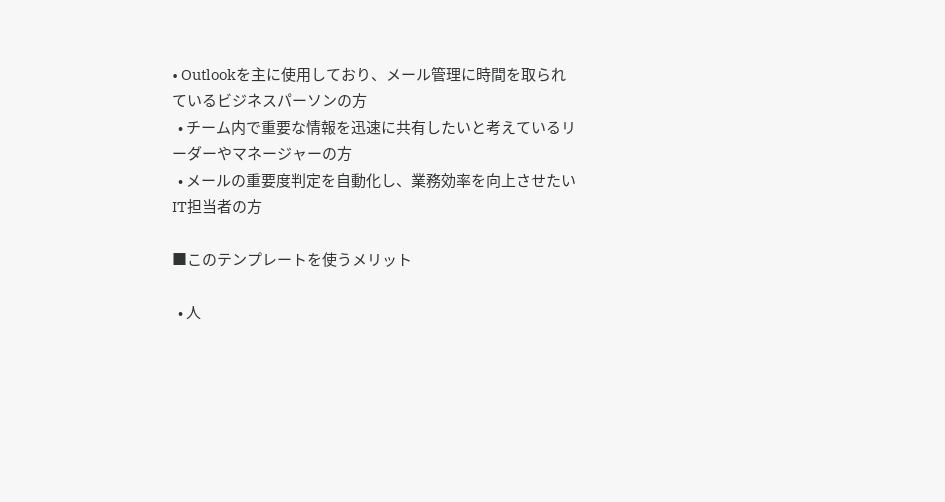• Outlookを主に使用しており、メール管理に時間を取られているビジネスパーソンの方
  • チーム内で重要な情報を迅速に共有したいと考えているリーダーやマネージャーの方
  • メールの重要度判定を自動化し、業務効率を向上させたいIT担当者の方

■このテンプレートを使うメリット

  • 人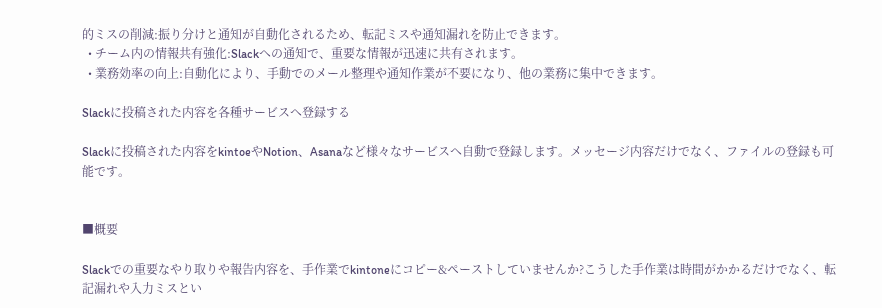的ミスの削減:振り分けと通知が自動化されるため、転記ミスや通知漏れを防止できます。
  • チーム内の情報共有強化:Slackへの通知で、重要な情報が迅速に共有されます。
  • 業務効率の向上:自動化により、手動でのメール整理や通知作業が不要になり、他の業務に集中できます。

Slackに投稿された内容を各種サービスへ登録する

Slackに投稿された内容をkintoeやNotion、Asanaなど様々なサービスへ自動で登録します。メッセージ内容だけでなく、ファイルの登録も可能です。


■概要

Slackでの重要なやり取りや報告内容を、手作業でkintoneにコピー&ペーストしていませんか?こうした手作業は時間がかかるだけでなく、転記漏れや入力ミスとい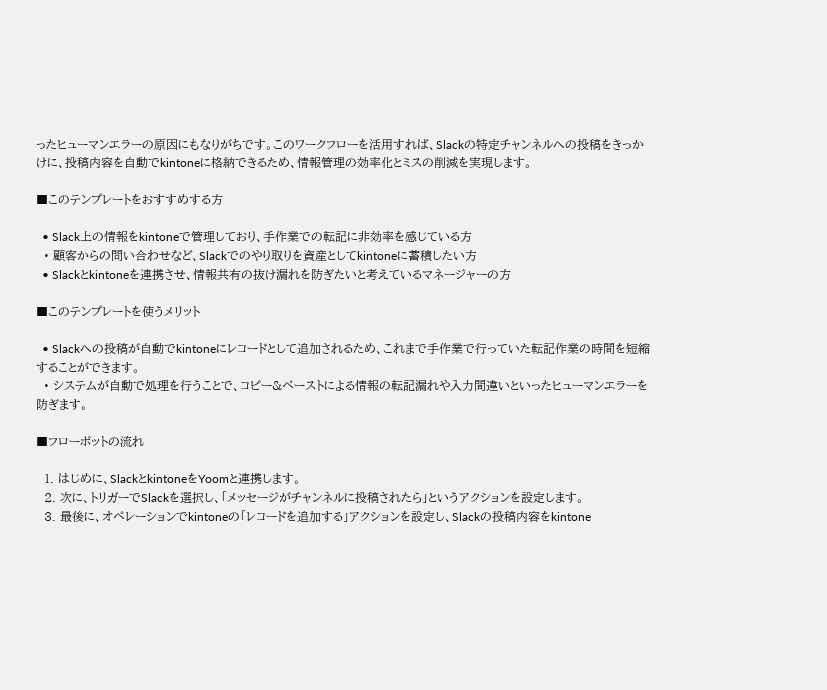ったヒューマンエラーの原因にもなりがちです。このワークフローを活用すれば、Slackの特定チャンネルへの投稿をきっかけに、投稿内容を自動でkintoneに格納できるため、情報管理の効率化とミスの削減を実現します。

■このテンプレートをおすすめする方

  • Slack上の情報をkintoneで管理しており、手作業での転記に非効率を感じている方
  • 顧客からの問い合わせなど、Slackでのやり取りを資産としてkintoneに蓄積したい方
  • Slackとkintoneを連携させ、情報共有の抜け漏れを防ぎたいと考えているマネージャーの方

■このテンプレートを使うメリット

  • Slackへの投稿が自動でkintoneにレコードとして追加されるため、これまで手作業で行っていた転記作業の時間を短縮することができます。
  • システムが自動で処理を行うことで、コピー&ペーストによる情報の転記漏れや入力間違いといったヒューマンエラーを防ぎます。

■フローボットの流れ

  1. はじめに、SlackとkintoneをYoomと連携します。
  2. 次に、トリガーでSlackを選択し、「メッセージがチャンネルに投稿されたら」というアクションを設定します。
  3. 最後に、オペレーションでkintoneの「レコードを追加する」アクションを設定し、Slackの投稿内容をkintone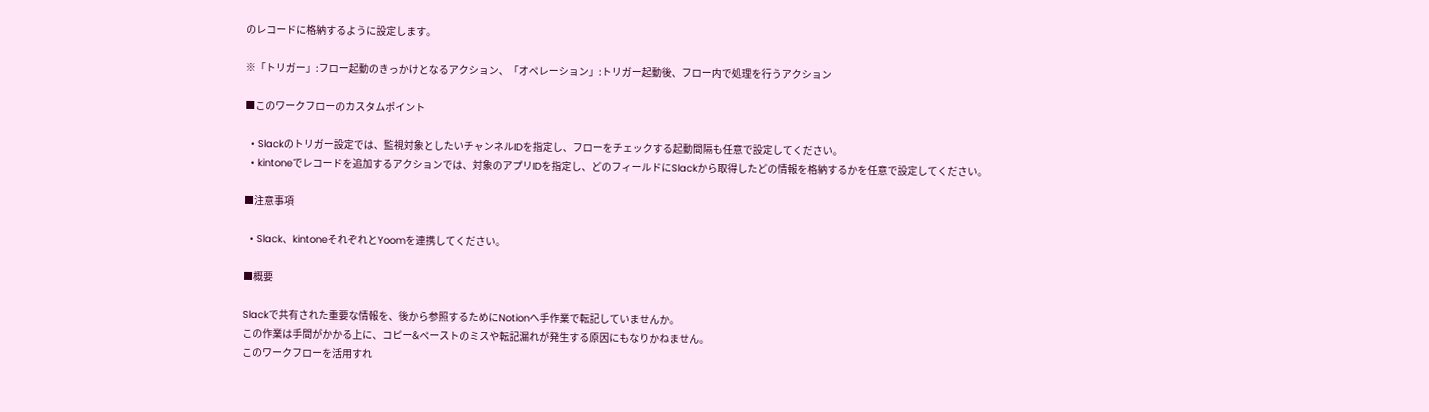のレコードに格納するように設定します。

※「トリガー」:フロー起動のきっかけとなるアクション、「オペレーション」:トリガー起動後、フロー内で処理を行うアクション

■このワークフローのカスタムポイント

  • Slackのトリガー設定では、監視対象としたいチャンネルIDを指定し、フローをチェックする起動間隔も任意で設定してください。
  • kintoneでレコードを追加するアクションでは、対象のアプリIDを指定し、どのフィールドにSlackから取得したどの情報を格納するかを任意で設定してください。

■注意事項

  • Slack、kintoneそれぞれとYoomを連携してください。

■概要

Slackで共有された重要な情報を、後から参照するためにNotionへ手作業で転記していませんか。
この作業は手間がかかる上に、コピー&ペーストのミスや転記漏れが発生する原因にもなりかねません。
このワークフローを活用すれ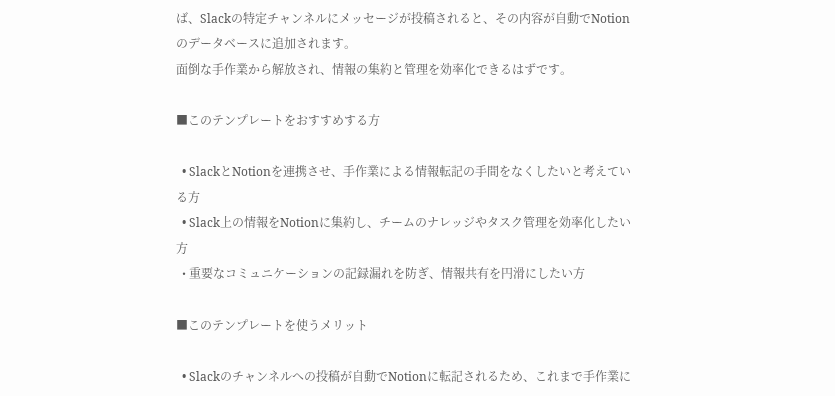ば、Slackの特定チャンネルにメッセージが投稿されると、その内容が自動でNotionのデータベースに追加されます。
面倒な手作業から解放され、情報の集約と管理を効率化できるはずです。

■このテンプレートをおすすめする方

  • SlackとNotionを連携させ、手作業による情報転記の手間をなくしたいと考えている方
  • Slack上の情報をNotionに集約し、チームのナレッジやタスク管理を効率化したい方
  • 重要なコミュニケーションの記録漏れを防ぎ、情報共有を円滑にしたい方

■このテンプレートを使うメリット

  • Slackのチャンネルへの投稿が自動でNotionに転記されるため、これまで手作業に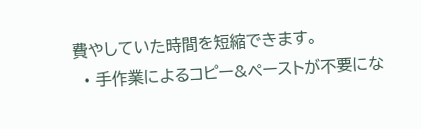費やしていた時間を短縮できます。
  • 手作業によるコピー&ペーストが不要にな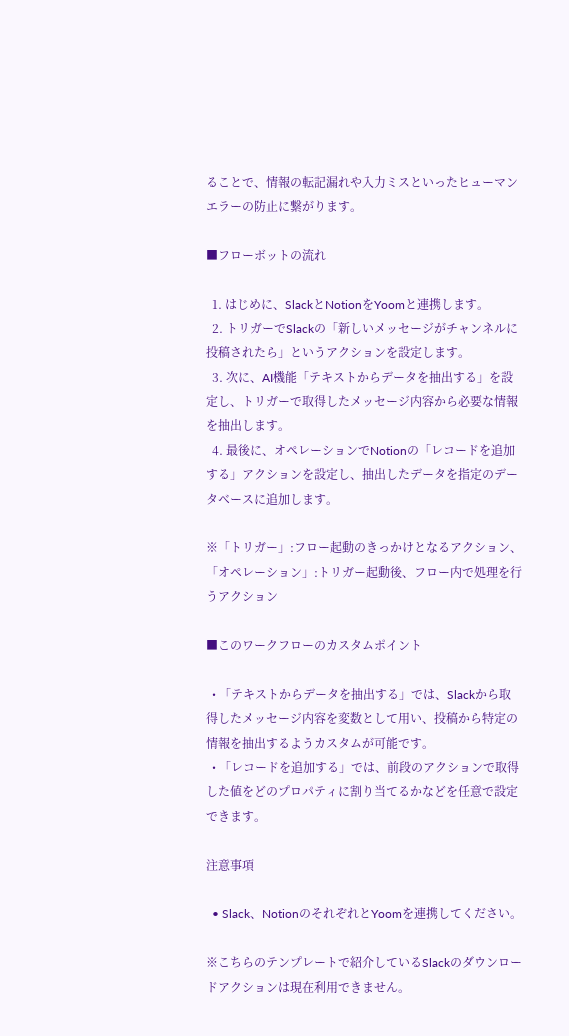ることで、情報の転記漏れや入力ミスといったヒューマンエラーの防止に繋がります。

■フローボットの流れ

  1. はじめに、SlackとNotionをYoomと連携します。
  2. トリガーでSlackの「新しいメッセージがチャンネルに投稿されたら」というアクションを設定します。
  3. 次に、AI機能「テキストからデータを抽出する」を設定し、トリガーで取得したメッセージ内容から必要な情報を抽出します。
  4. 最後に、オペレーションでNotionの「レコードを追加する」アクションを設定し、抽出したデータを指定のデータベースに追加します。

※「トリガー」:フロー起動のきっかけとなるアクション、「オペレーション」:トリガー起動後、フロー内で処理を行うアクション

■このワークフローのカスタムポイント

  • 「テキストからデータを抽出する」では、Slackから取得したメッセージ内容を変数として用い、投稿から特定の情報を抽出するようカスタムが可能です。
  • 「レコードを追加する」では、前段のアクションで取得した値をどのプロパティに割り当てるかなどを任意で設定できます。

注意事項

  • Slack、NotionのそれぞれとYoomを連携してください。

※こちらのテンプレートで紹介しているSlackのダウンロードアクションは現在利用できません。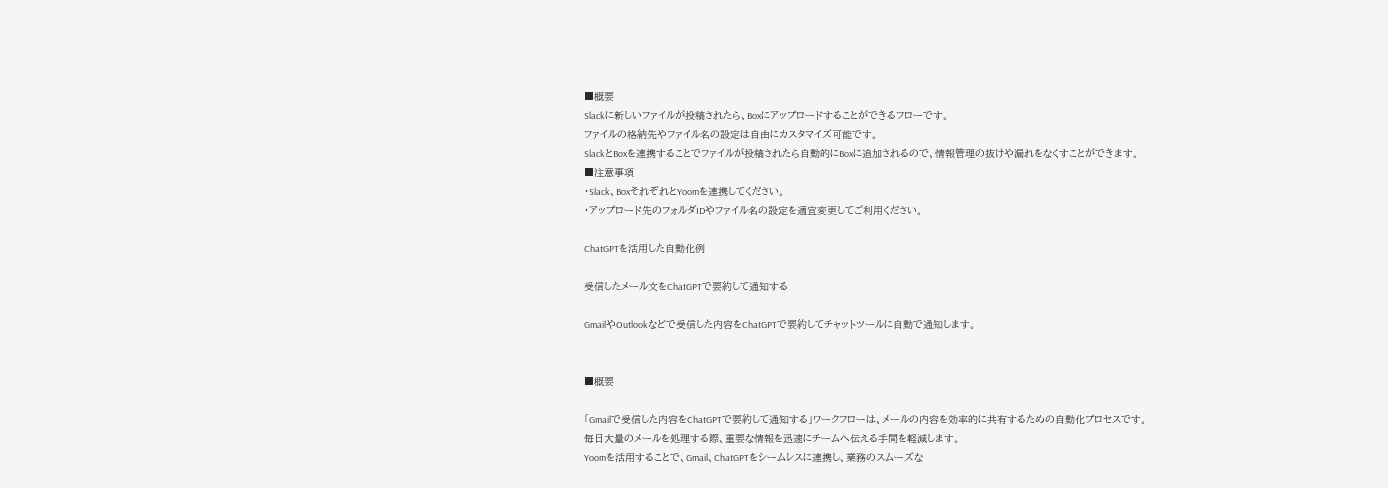■概要
Slackに新しいファイルが投稿されたら、Boxにアップロードすることができるフローです。
ファイルの格納先やファイル名の設定は自由にカスタマイズ可能です。
SlackとBoxを連携することでファイルが投稿されたら自動的にBoxに追加されるので、情報管理の抜けや漏れをなくすことができます。
■注意事項
・Slack、BoxそれぞれとYoomを連携してください。
・アップロード先のフォルダIDやファイル名の設定を適宜変更してご利用ください。

ChatGPTを活用した自動化例

受信したメール文をChatGPTで要約して通知する

GmailやOutlookなどで受信した内容をChatGPTで要約してチャットツールに自動で通知します。


■概要

「Gmailで受信した内容をChatGPTで要約して通知する」ワークフローは、メールの内容を効率的に共有するための自動化プロセスです。
毎日大量のメールを処理する際、重要な情報を迅速にチームへ伝える手間を軽減します。
Yoomを活用することで、Gmail、ChatGPTをシームレスに連携し、業務のスムーズな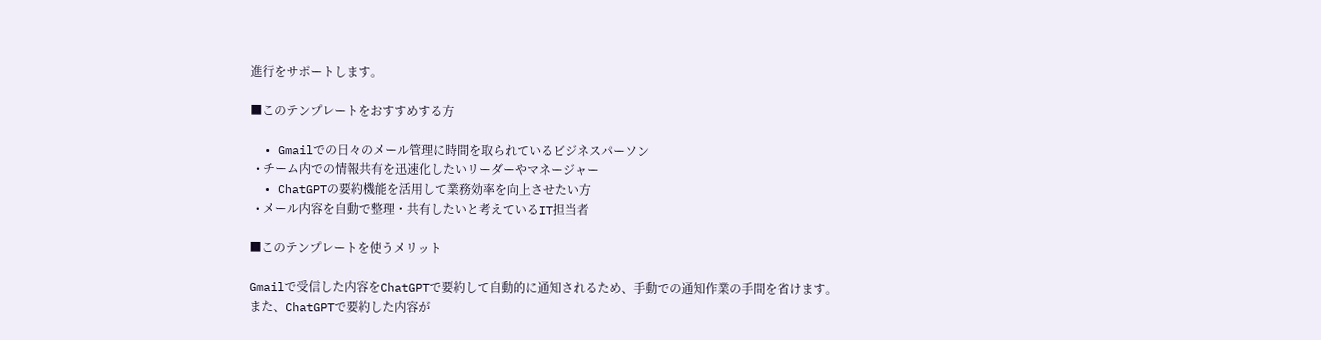進行をサポートします。

■このテンプレートをおすすめする方

  • Gmailでの日々のメール管理に時間を取られているビジネスパーソン
  • チーム内での情報共有を迅速化したいリーダーやマネージャー
  • ChatGPTの要約機能を活用して業務効率を向上させたい方
  • メール内容を自動で整理・共有したいと考えているIT担当者

■このテンプレートを使うメリット

Gmailで受信した内容をChatGPTで要約して自動的に通知されるため、手動での通知作業の手間を省けます。
また、ChatGPTで要約した内容が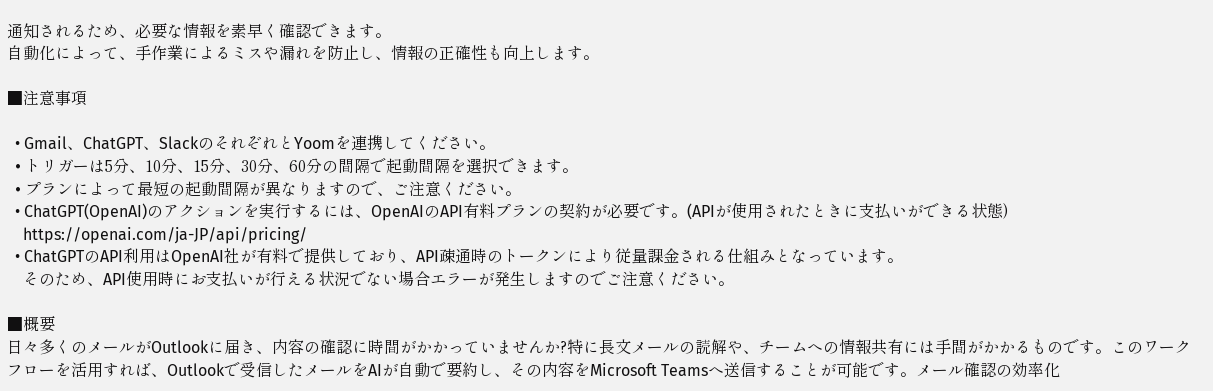通知されるため、必要な情報を素早く確認できます。
自動化によって、手作業によるミスや漏れを防止し、情報の正確性も向上します。

■注意事項

  • Gmail、ChatGPT、SlackのそれぞれとYoomを連携してください。
  • トリガーは5分、10分、15分、30分、60分の間隔で起動間隔を選択できます。
  • プランによって最短の起動間隔が異なりますので、ご注意ください。
  • ChatGPT(OpenAI)のアクションを実行するには、OpenAIのAPI有料プランの契約が必要です。(APIが使用されたときに支払いができる状態)
    https://openai.com/ja-JP/api/pricing/
  • ChatGPTのAPI利用はOpenAI社が有料で提供しており、API疎通時のトークンにより従量課金される仕組みとなっています。
    そのため、API使用時にお支払いが行える状況でない場合エラーが発生しますのでご注意ください。

■概要
日々多くのメールがOutlookに届き、内容の確認に時間がかかっていませんか?特に長文メールの読解や、チームへの情報共有には手間がかかるものです。このワークフローを活用すれば、Outlookで受信したメールをAIが自動で要約し、その内容をMicrosoft Teamsへ送信することが可能です。メール確認の効率化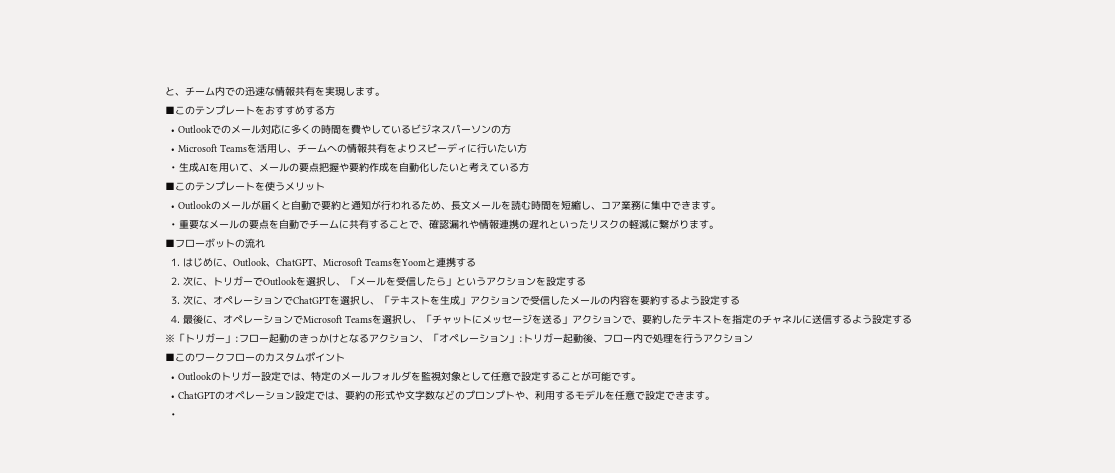と、チーム内での迅速な情報共有を実現します。
■このテンプレートをおすすめする方
  • Outlookでのメール対応に多くの時間を費やしているビジネスパーソンの方
  • Microsoft Teamsを活用し、チームへの情報共有をよりスピーディに行いたい方
  • 生成AIを用いて、メールの要点把握や要約作成を自動化したいと考えている方
■このテンプレートを使うメリット
  • Outlookのメールが届くと自動で要約と通知が行われるため、長文メールを読む時間を短縮し、コア業務に集中できます。
  • 重要なメールの要点を自動でチームに共有することで、確認漏れや情報連携の遅れといったリスクの軽減に繋がります。
■フローボットの流れ
  1. はじめに、Outlook、ChatGPT、Microsoft TeamsをYoomと連携する
  2. 次に、トリガーでOutlookを選択し、「メールを受信したら」というアクションを設定する
  3. 次に、オペレーションでChatGPTを選択し、「テキストを生成」アクションで受信したメールの内容を要約するよう設定する
  4. 最後に、オペレーションでMicrosoft Teamsを選択し、「チャットにメッセージを送る」アクションで、要約したテキストを指定のチャネルに送信するよう設定する
※「トリガー」:フロー起動のきっかけとなるアクション、「オペレーション」:トリガー起動後、フロー内で処理を行うアクション
■このワークフローのカスタムポイント
  • Outlookのトリガー設定では、特定のメールフォルダを監視対象として任意で設定することが可能です。
  • ChatGPTのオペレーション設定では、要約の形式や文字数などのプロンプトや、利用するモデルを任意で設定できます。
  •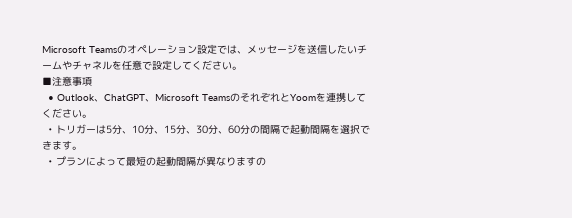Microsoft Teamsのオペレーション設定では、メッセージを送信したいチームやチャネルを任意で設定してください。
■注意事項
  • Outlook、ChatGPT、Microsoft TeamsのそれぞれとYoomを連携してください。
  • トリガーは5分、10分、15分、30分、60分の間隔で起動間隔を選択できます。
  • プランによって最短の起動間隔が異なりますの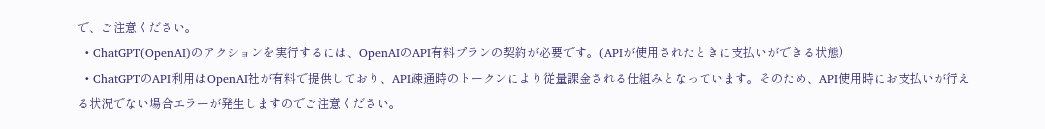で、ご注意ください。
  • ChatGPT(OpenAI)のアクションを実行するには、OpenAIのAPI有料プランの契約が必要です。(APIが使用されたときに支払いができる状態)
  • ChatGPTのAPI利用はOpenAI社が有料で提供しており、API疎通時のトークンにより従量課金される仕組みとなっています。そのため、API使用時にお支払いが行える状況でない場合エラーが発生しますのでご注意ください。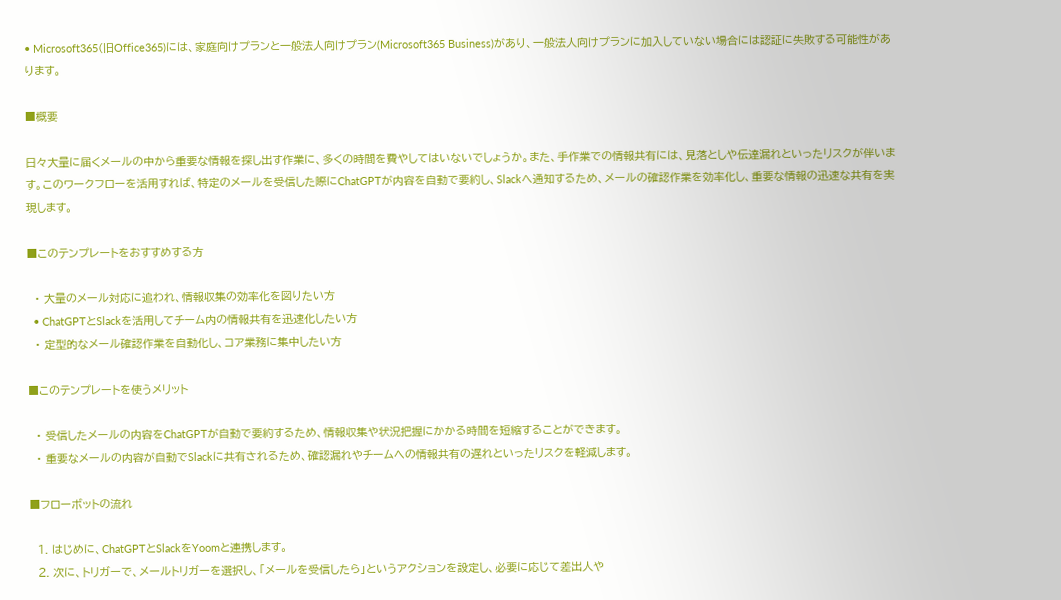• Microsoft365(旧Office365)には、家庭向けプランと一般法人向けプラン(Microsoft365 Business)があり、一般法人向けプランに加入していない場合には認証に失敗する可能性があります。

■概要

日々大量に届くメールの中から重要な情報を探し出す作業に、多くの時間を費やしてはいないでしょうか。また、手作業での情報共有には、見落としや伝達漏れといったリスクが伴います。このワークフローを活用すれば、特定のメールを受信した際にChatGPTが内容を自動で要約し、Slackへ通知するため、メールの確認作業を効率化し、重要な情報の迅速な共有を実現します。

■このテンプレートをおすすめする方

  • 大量のメール対応に追われ、情報収集の効率化を図りたい方
  • ChatGPTとSlackを活用してチーム内の情報共有を迅速化したい方
  • 定型的なメール確認作業を自動化し、コア業務に集中したい方

■このテンプレートを使うメリット

  • 受信したメールの内容をChatGPTが自動で要約するため、情報収集や状況把握にかかる時間を短縮することができます。
  • 重要なメールの内容が自動でSlackに共有されるため、確認漏れやチームへの情報共有の遅れといったリスクを軽減します。

■フローボットの流れ

  1. はじめに、ChatGPTとSlackをYoomと連携します。
  2. 次に、トリガーで、メールトリガーを選択し、「メールを受信したら」というアクションを設定し、必要に応じて差出人や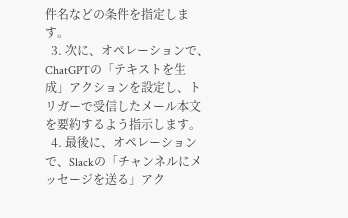件名などの条件を指定します。
  3. 次に、オペレーションで、ChatGPTの「テキストを生成」アクションを設定し、トリガーで受信したメール本文を要約するよう指示します。
  4. 最後に、オペレーションで、Slackの「チャンネルにメッセージを送る」アク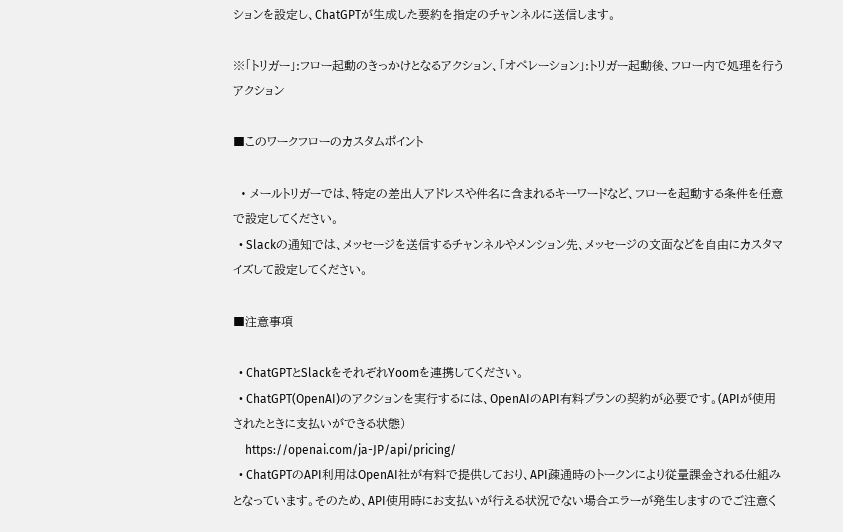ションを設定し、ChatGPTが生成した要約を指定のチャンネルに送信します。

※「トリガー」:フロー起動のきっかけとなるアクション、「オペレーション」:トリガー起動後、フロー内で処理を行うアクション

■このワークフローのカスタムポイント

  • メールトリガーでは、特定の差出人アドレスや件名に含まれるキーワードなど、フローを起動する条件を任意で設定してください。
  • Slackの通知では、メッセージを送信するチャンネルやメンション先、メッセージの文面などを自由にカスタマイズして設定してください。

■注意事項

  • ChatGPTとSlackをそれぞれYoomを連携してください。
  • ChatGPT(OpenAI)のアクションを実行するには、OpenAIのAPI有料プランの契約が必要です。(APIが使用されたときに支払いができる状態)
    https://openai.com/ja-JP/api/pricing/
  • ChatGPTのAPI利用はOpenAI社が有料で提供しており、API疎通時のトークンにより従量課金される仕組みとなっています。そのため、API使用時にお支払いが行える状況でない場合エラーが発生しますのでご注意く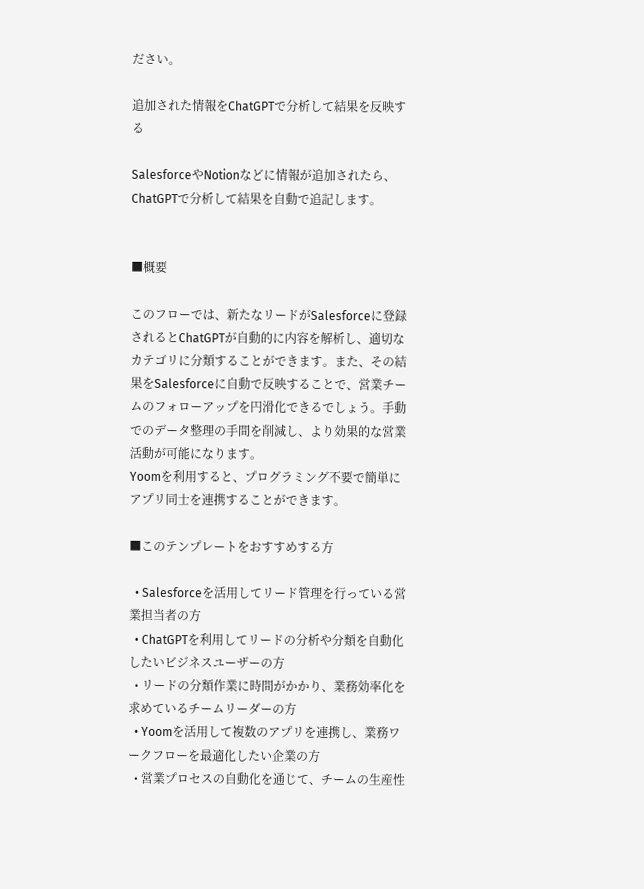ださい。

追加された情報をChatGPTで分析して結果を反映する

SalesforceやNotionなどに情報が追加されたら、ChatGPTで分析して結果を自動で追記します。


■概要

このフローでは、新たなリードがSalesforceに登録されるとChatGPTが自動的に内容を解析し、適切なカテゴリに分類することができます。また、その結果をSalesforceに自動で反映することで、営業チームのフォローアップを円滑化できるでしょう。手動でのデータ整理の手間を削減し、より効果的な営業活動が可能になります。
Yoomを利用すると、プログラミング不要で簡単にアプリ同士を連携することができます。

■このテンプレートをおすすめする方

  • Salesforceを活用してリード管理を行っている営業担当者の方
  • ChatGPTを利用してリードの分析や分類を自動化したいビジネスユーザーの方
  • リードの分類作業に時間がかかり、業務効率化を求めているチームリーダーの方
  • Yoomを活用して複数のアプリを連携し、業務ワークフローを最適化したい企業の方
  • 営業プロセスの自動化を通じて、チームの生産性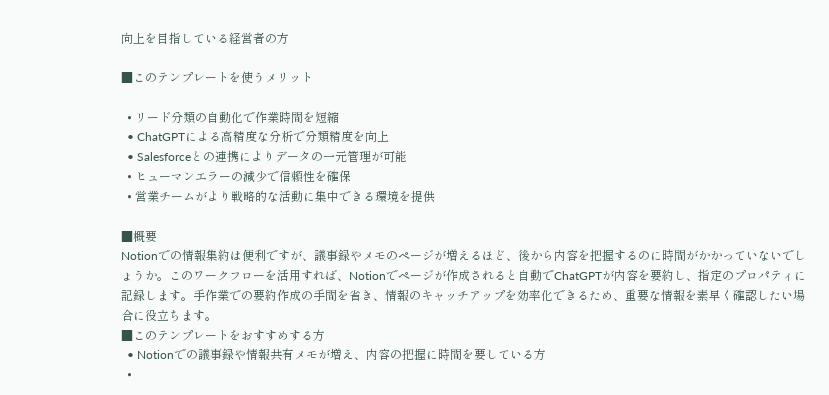向上を目指している経営者の方

■このテンプレートを使うメリット

  • リード分類の自動化で作業時間を短縮
  • ChatGPTによる高精度な分析で分類精度を向上
  • Salesforceとの連携によりデータの一元管理が可能
  • ヒューマンエラーの減少で信頼性を確保
  • 営業チームがより戦略的な活動に集中できる環境を提供

■概要
Notionでの情報集約は便利ですが、議事録やメモのページが増えるほど、後から内容を把握するのに時間がかかっていないでしょうか。このワークフローを活用すれば、Notionでページが作成されると自動でChatGPTが内容を要約し、指定のプロパティに記録します。手作業での要約作成の手間を省き、情報のキャッチアップを効率化できるため、重要な情報を素早く確認したい場合に役立ちます。
■このテンプレートをおすすめする方
  • Notionでの議事録や情報共有メモが増え、内容の把握に時間を要している方
  •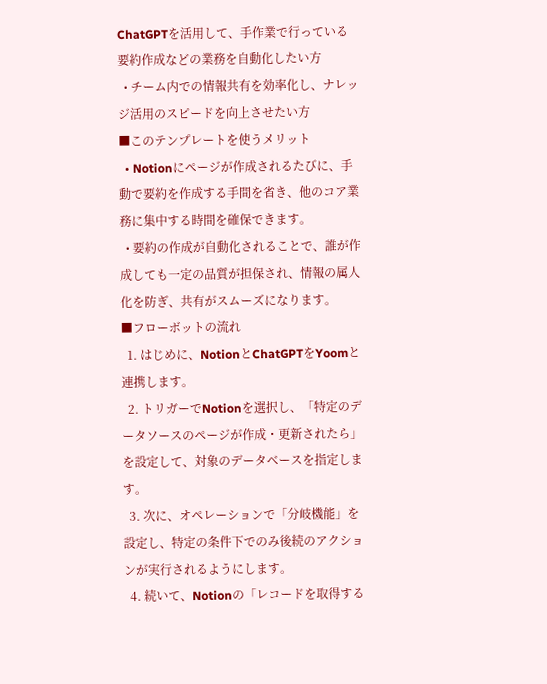ChatGPTを活用して、手作業で行っている要約作成などの業務を自動化したい方
  • チーム内での情報共有を効率化し、ナレッジ活用のスピードを向上させたい方
■このテンプレートを使うメリット
  • Notionにページが作成されるたびに、手動で要約を作成する手間を省き、他のコア業務に集中する時間を確保できます。
  • 要約の作成が自動化されることで、誰が作成しても一定の品質が担保され、情報の属人化を防ぎ、共有がスムーズになります。
■フローボットの流れ
  1. はじめに、NotionとChatGPTをYoomと連携します。
  2. トリガーでNotionを選択し、「特定のデータソースのページが作成・更新されたら」を設定して、対象のデータベースを指定します。
  3. 次に、オペレーションで「分岐機能」を設定し、特定の条件下でのみ後続のアクションが実行されるようにします。
  4. 続いて、Notionの「レコードを取得する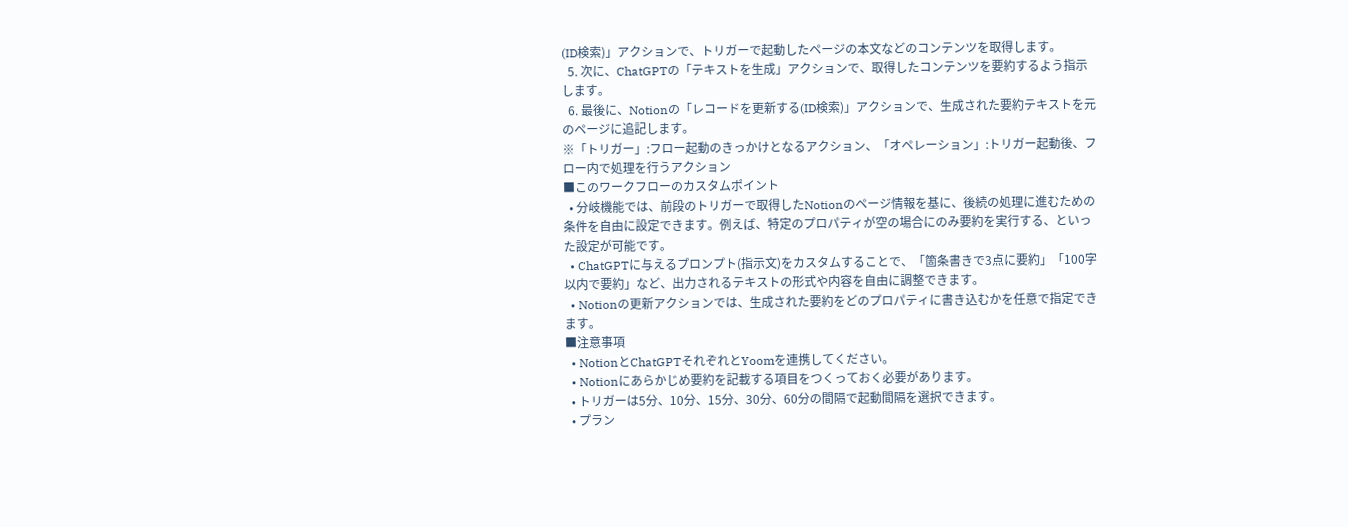(ID検索)」アクションで、トリガーで起動したページの本文などのコンテンツを取得します。
  5. 次に、ChatGPTの「テキストを生成」アクションで、取得したコンテンツを要約するよう指示します。
  6. 最後に、Notionの「レコードを更新する(ID検索)」アクションで、生成された要約テキストを元のページに追記します。
※「トリガー」:フロー起動のきっかけとなるアクション、「オペレーション」:トリガー起動後、フロー内で処理を行うアクション
■このワークフローのカスタムポイント
  • 分岐機能では、前段のトリガーで取得したNotionのページ情報を基に、後続の処理に進むための条件を自由に設定できます。例えば、特定のプロパティが空の場合にのみ要約を実行する、といった設定が可能です。
  • ChatGPTに与えるプロンプト(指示文)をカスタムすることで、「箇条書きで3点に要約」「100字以内で要約」など、出力されるテキストの形式や内容を自由に調整できます。
  • Notionの更新アクションでは、生成された要約をどのプロパティに書き込むかを任意で指定できます。
■注意事項
  • NotionとChatGPTそれぞれとYoomを連携してください。
  • Notionにあらかじめ要約を記載する項目をつくっておく必要があります。
  • トリガーは5分、10分、15分、30分、60分の間隔で起動間隔を選択できます。
  • プラン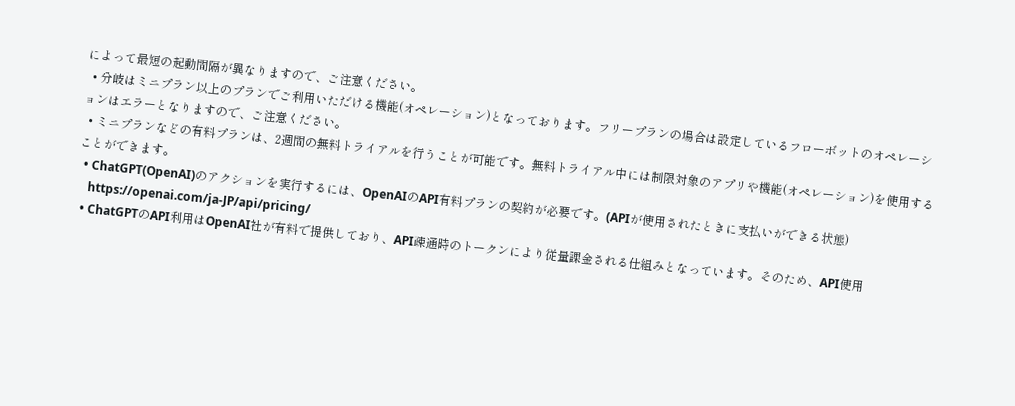によって最短の起動間隔が異なりますので、ご注意ください。
  • 分岐はミニプラン以上のプランでご利用いただける機能(オペレーション)となっております。フリープランの場合は設定しているフローボットのオペレーションはエラーとなりますので、ご注意ください。
  • ミニプランなどの有料プランは、2週間の無料トライアルを行うことが可能です。無料トライアル中には制限対象のアプリや機能(オペレーション)を使用することができます。
  • ChatGPT(OpenAI)のアクションを実行するには、OpenAIのAPI有料プランの契約が必要です。(APIが使用されたときに支払いができる状態)
    https://openai.com/ja-JP/api/pricing/
  • ChatGPTのAPI利用はOpenAI社が有料で提供しており、API疎通時のトークンにより従量課金される仕組みとなっています。そのため、API使用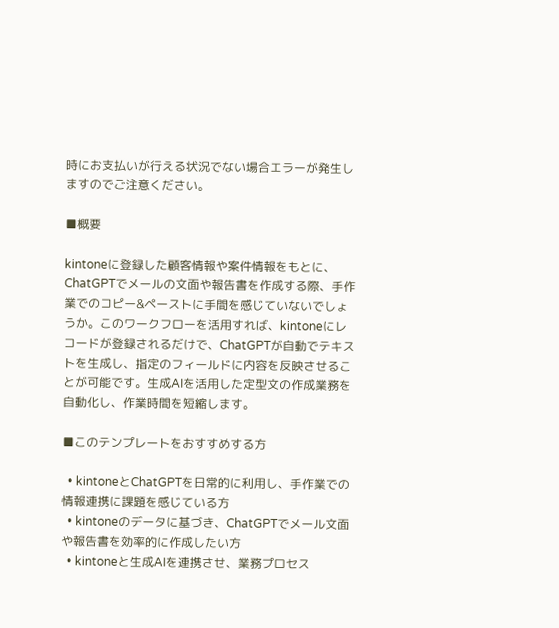時にお支払いが行える状況でない場合エラーが発生しますのでご注意ください。

■概要

kintoneに登録した顧客情報や案件情報をもとに、ChatGPTでメールの文面や報告書を作成する際、手作業でのコピー&ペーストに手間を感じていないでしょうか。このワークフローを活用すれば、kintoneにレコードが登録されるだけで、ChatGPTが自動でテキストを生成し、指定のフィールドに内容を反映させることが可能です。生成AIを活用した定型文の作成業務を自動化し、作業時間を短縮します。

■このテンプレートをおすすめする方

  • kintoneとChatGPTを日常的に利用し、手作業での情報連携に課題を感じている方
  • kintoneのデータに基づき、ChatGPTでメール文面や報告書を効率的に作成したい方
  • kintoneと生成AIを連携させ、業務プロセス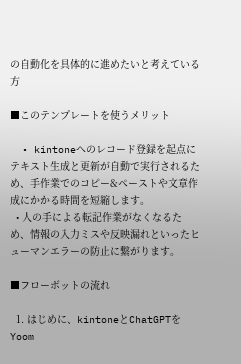の自動化を具体的に進めたいと考えている方

■このテンプレートを使うメリット

  • kintoneへのレコード登録を起点にテキスト生成と更新が自動で実行されるため、手作業でのコピー&ペーストや文章作成にかかる時間を短縮します。
  • 人の手による転記作業がなくなるため、情報の入力ミスや反映漏れといったヒューマンエラーの防止に繋がります。

■フローボットの流れ

  1. はじめに、kintoneとChatGPTをYoom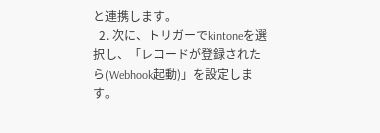と連携します。
  2. 次に、トリガーでkintoneを選択し、「レコードが登録されたら(Webhook起動)」を設定します。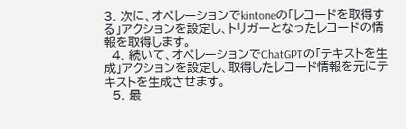3. 次に、オペレーションでkintoneの「レコードを取得する」アクションを設定し、トリガーとなったレコードの情報を取得します。
  4. 続いて、オペレーションでChatGPTの「テキストを生成」アクションを設定し、取得したレコード情報を元にテキストを生成させます。
  5. 最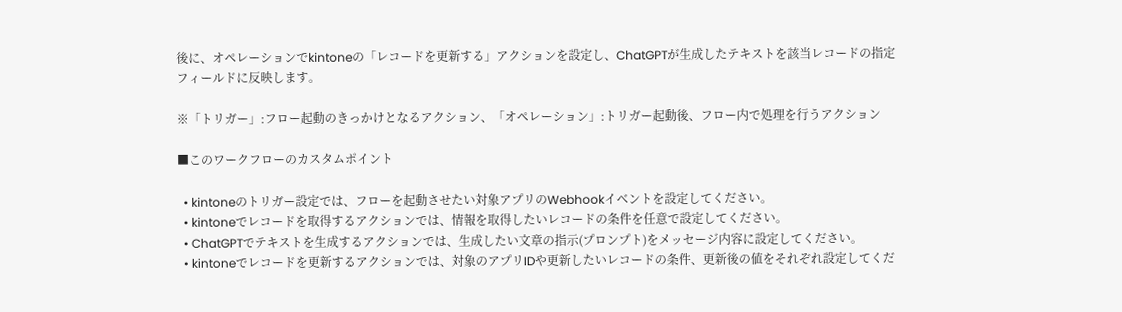後に、オペレーションでkintoneの「レコードを更新する」アクションを設定し、ChatGPTが生成したテキストを該当レコードの指定フィールドに反映します。

※「トリガー」:フロー起動のきっかけとなるアクション、「オペレーション」:トリガー起動後、フロー内で処理を行うアクション

■このワークフローのカスタムポイント

  • kintoneのトリガー設定では、フローを起動させたい対象アプリのWebhookイベントを設定してください。
  • kintoneでレコードを取得するアクションでは、情報を取得したいレコードの条件を任意で設定してください。
  • ChatGPTでテキストを生成するアクションでは、生成したい文章の指示(プロンプト)をメッセージ内容に設定してください。
  • kintoneでレコードを更新するアクションでは、対象のアプリIDや更新したいレコードの条件、更新後の値をそれぞれ設定してくだ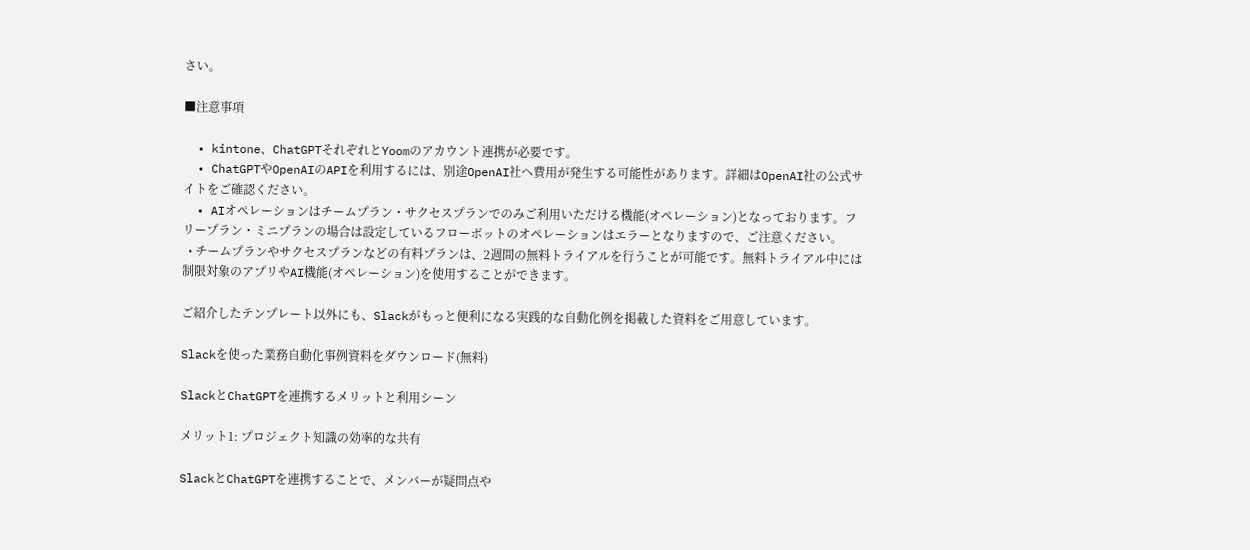さい。

■注意事項

  • kintone、ChatGPTそれぞれとYoomのアカウント連携が必要です。
  • ChatGPTやOpenAIのAPIを利用するには、別途OpenAI社へ費用が発生する可能性があります。詳細はOpenAI社の公式サイトをご確認ください。
  • AIオペレーションはチームプラン・サクセスプランでのみご利用いただける機能(オペレーション)となっております。フリープラン・ミニプランの場合は設定しているフローボットのオペレーションはエラーとなりますので、ご注意ください。
  • チームプランやサクセスプランなどの有料プランは、2週間の無料トライアルを行うことが可能です。無料トライアル中には制限対象のアプリやAI機能(オペレーション)を使用することができます。

ご紹介したテンプレート以外にも、Slackがもっと便利になる実践的な自動化例を掲載した資料をご用意しています。

Slackを使った業務自動化事例資料をダウンロード(無料)

SlackとChatGPTを連携するメリットと利用シーン

メリット1: プロジェクト知識の効率的な共有

SlackとChatGPTを連携することで、メンバーが疑問点や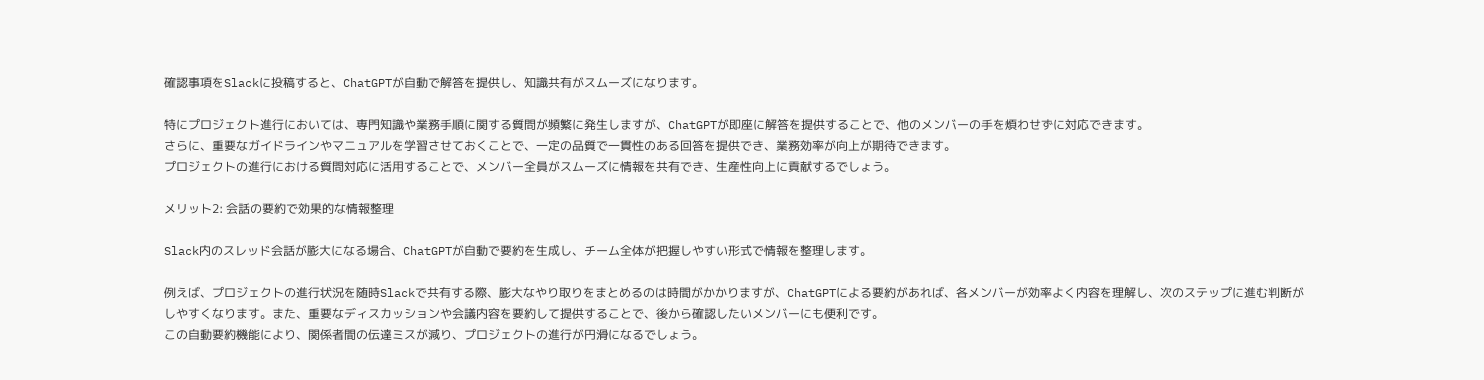確認事項をSlackに投稿すると、ChatGPTが自動で解答を提供し、知識共有がスムーズになります。

特にプロジェクト進行においては、専門知識や業務手順に関する質問が頻繁に発生しますが、ChatGPTが即座に解答を提供することで、他のメンバーの手を煩わせずに対応できます。
さらに、重要なガイドラインやマニュアルを学習させておくことで、一定の品質で一貫性のある回答を提供でき、業務効率が向上が期待できます。
プロジェクトの進行における質問対応に活用することで、メンバー全員がスムーズに情報を共有でき、生産性向上に貢献するでしょう。

メリット2: 会話の要約で効果的な情報整理

Slack内のスレッド会話が膨大になる場合、ChatGPTが自動で要約を生成し、チーム全体が把握しやすい形式で情報を整理します。

例えば、プロジェクトの進行状況を随時Slackで共有する際、膨大なやり取りをまとめるのは時間がかかりますが、ChatGPTによる要約があれば、各メンバーが効率よく内容を理解し、次のステップに進む判断がしやすくなります。また、重要なディスカッションや会議内容を要約して提供することで、後から確認したいメンバーにも便利です。
この自動要約機能により、関係者間の伝達ミスが減り、プロジェクトの進行が円滑になるでしょう。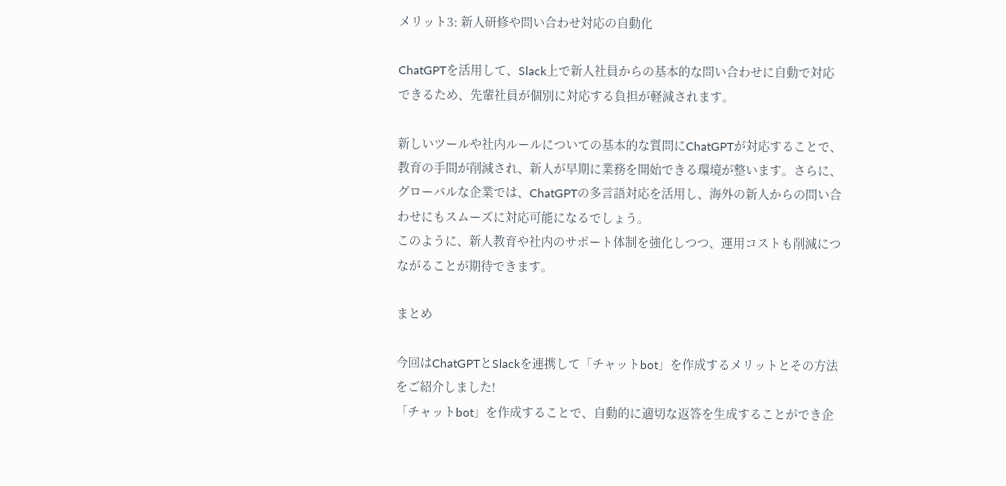メリット3: 新人研修や問い合わせ対応の自動化

ChatGPTを活用して、Slack上で新人社員からの基本的な問い合わせに自動で対応できるため、先輩社員が個別に対応する負担が軽減されます。

新しいツールや社内ルールについての基本的な質問にChatGPTが対応することで、教育の手間が削減され、新人が早期に業務を開始できる環境が整います。さらに、グローバルな企業では、ChatGPTの多言語対応を活用し、海外の新人からの問い合わせにもスムーズに対応可能になるでしょう。
このように、新人教育や社内のサポート体制を強化しつつ、運用コストも削減につながることが期待できます。

まとめ

今回はChatGPTとSlackを連携して「チャットbot」を作成するメリットとその方法をご紹介しました!
「チャットbot」を作成することで、自動的に適切な返答を生成することができ企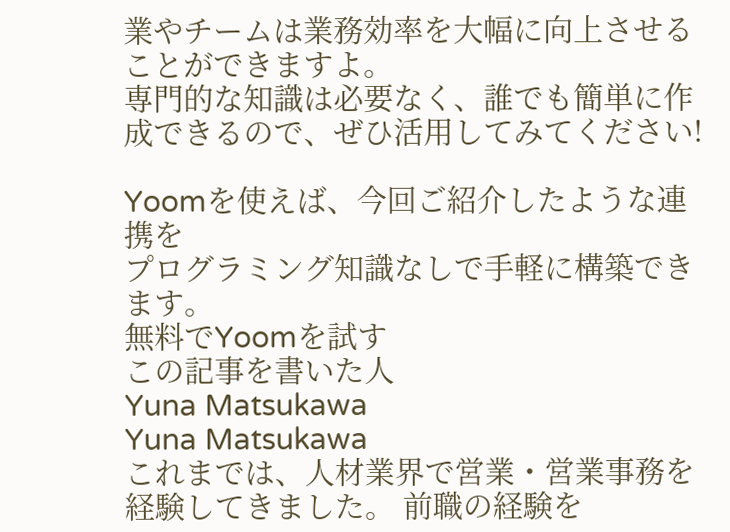業やチームは業務効率を大幅に向上させることができますよ。
専門的な知識は必要なく、誰でも簡単に作成できるので、ぜひ活用してみてください!

Yoomを使えば、今回ご紹介したような連携を
プログラミング知識なしで手軽に構築できます。
無料でYoomを試す
この記事を書いた人
Yuna Matsukawa
Yuna Matsukawa
これまでは、人材業界で営業・営業事務を経験してきました。 前職の経験を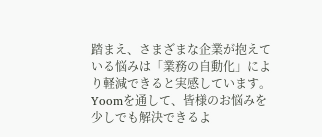踏まえ、さまざまな企業が抱えている悩みは「業務の自動化」により軽減できると実感しています。 Yoomを通して、皆様のお悩みを少しでも解決できるよ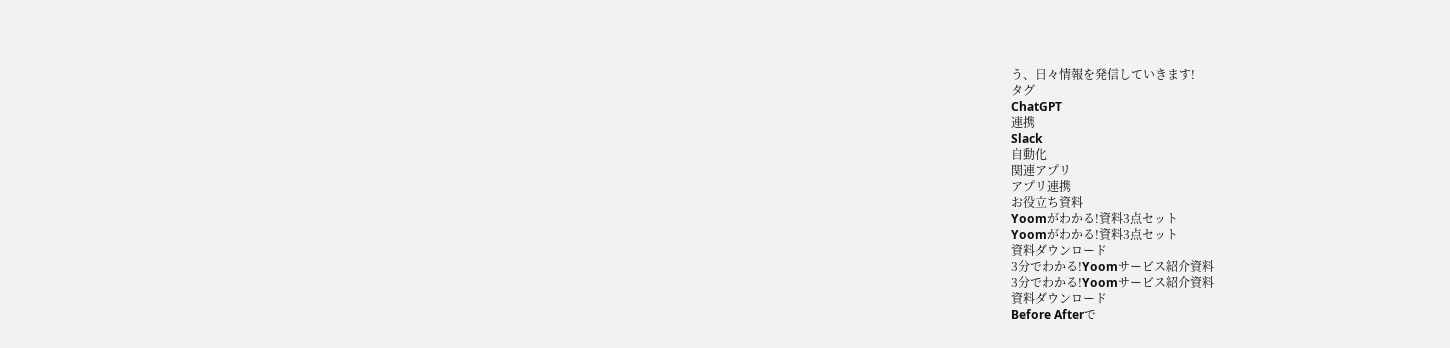う、日々情報を発信していきます!
タグ
ChatGPT
連携
Slack
自動化
関連アプリ
アプリ連携
お役立ち資料
Yoomがわかる!資料3点セット
Yoomがわかる!資料3点セット
資料ダウンロード
3分でわかる!Yoomサービス紹介資料
3分でわかる!Yoomサービス紹介資料
資料ダウンロード
Before Afterで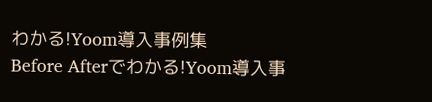わかる!Yoom導入事例集
Before Afterでわかる!Yoom導入事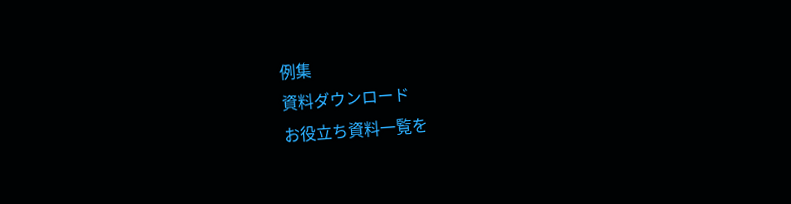例集
資料ダウンロード
お役立ち資料一覧を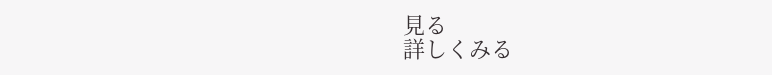見る
詳しくみる